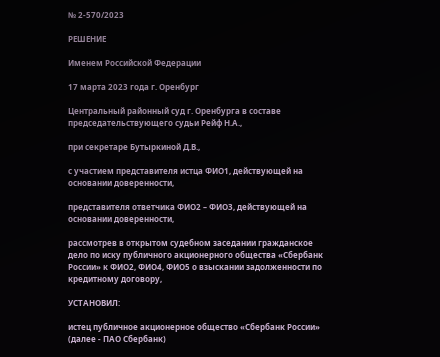№ 2-570/2023

РЕШЕНИЕ

Именем Российской Федерации

17 марта 2023 года г. Оренбург

Центральный районный суд г. Оренбурга в составе председательствующего судьи Рейф Н.А.,

при секретаре Бутыркиной Д.В.,

с участием представителя истца ФИО1, действующей на основании доверенности,

представителя ответчика ФИО2 – ФИО3, действующей на основании доверенности,

рассмотрев в открытом судебном заседании гражданское дело по иску публичного акционерного общества «Сбербанк России» к ФИО2, ФИО4, ФИО5 о взыскании задолженности по кредитному договору,

УСТАНОВИЛ:

истец публичное акционерное общество «Сбербанк России» (далее - ПАО Сбербанк)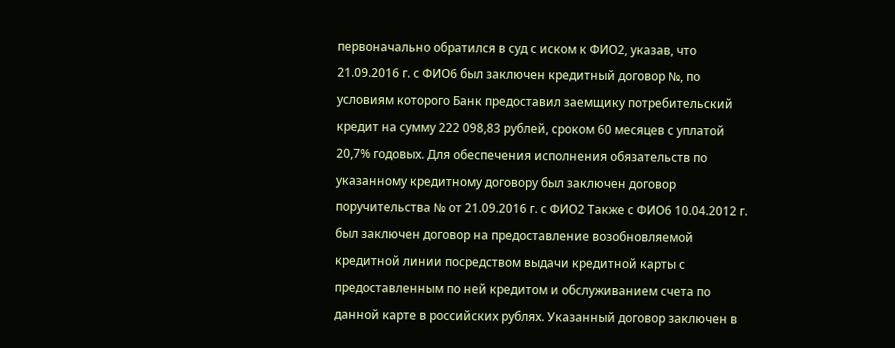первоначально обратился в суд с иском к ФИО2, указав, что 21.09.2016 г. с ФИО6 был заключен кредитный договор №, по условиям которого Банк предоставил заемщику потребительский кредит на сумму 222 098,83 рублей, сроком 60 месяцев с уплатой 20,7% годовых. Для обеспечения исполнения обязательств по указанному кредитному договору был заключен договор поручительства № от 21.09.2016 г. с ФИО2 Также с ФИО6 10.04.2012 г. был заключен договор на предоставление возобновляемой кредитной линии посредством выдачи кредитной карты с предоставленным по ней кредитом и обслуживанием счета по данной карте в российских рублях. Указанный договор заключен в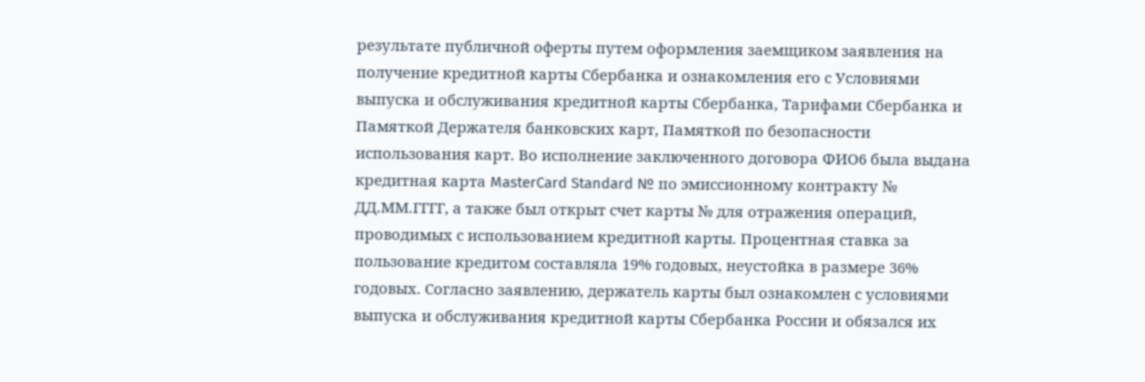результате публичной оферты путем оформления заемщиком заявления на получение кредитной карты Сбербанка и ознакомления его с Условиями выпуска и обслуживания кредитной карты Сбербанка, Тарифами Сбербанка и Памяткой Держателя банковских карт, Памяткой по безопасности использования карт. Во исполнение заключенного договора ФИО6 была выдана кредитная карта MasterCard Standard № по эмиссионному контракту № ДД.ММ.ГГГГ, а также был открыт счет карты № для отражения операций, проводимых с использованием кредитной карты. Процентная ставка за пользование кредитом составляла 19% годовых, неустойка в размере 36% годовых. Согласно заявлению, держатель карты был ознакомлен с условиями выпуска и обслуживания кредитной карты Сбербанка России и обязался их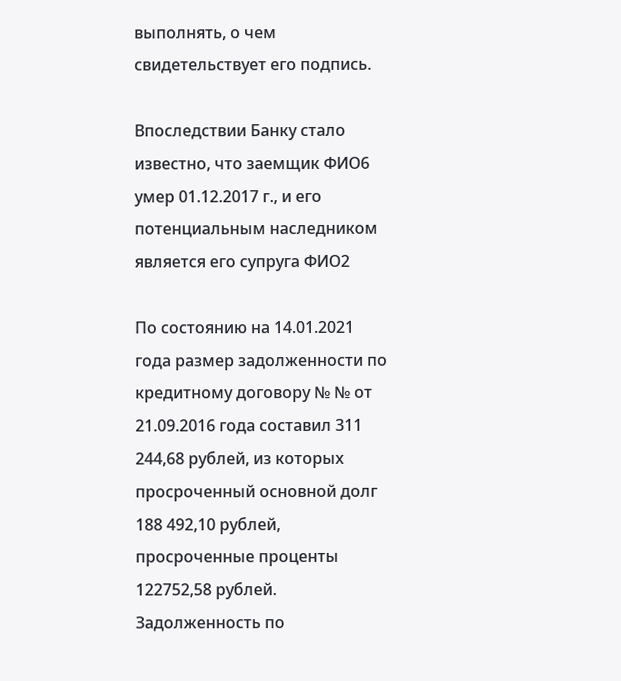выполнять, о чем свидетельствует его подпись.

Впоследствии Банку стало известно, что заемщик ФИО6 умер 01.12.2017 г., и его потенциальным наследником является его супруга ФИО2

По состоянию на 14.01.2021 года размер задолженности по кредитному договору № № от 21.09.2016 года составил 311 244,68 рублей, из которых просроченный основной долг 188 492,10 рублей, просроченные проценты 122752,58 рублей. Задолженность по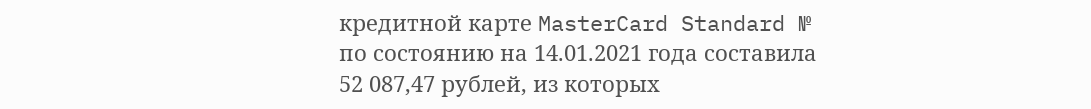кредитной карте MasterCard Standard № по состоянию на 14.01.2021 года составила 52 087,47 рублей, из которых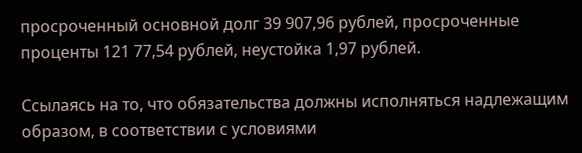просроченный основной долг 39 907,96 рублей, просроченные проценты 121 77,54 рублей, неустойка 1,97 рублей.

Ссылаясь на то, что обязательства должны исполняться надлежащим образом, в соответствии с условиями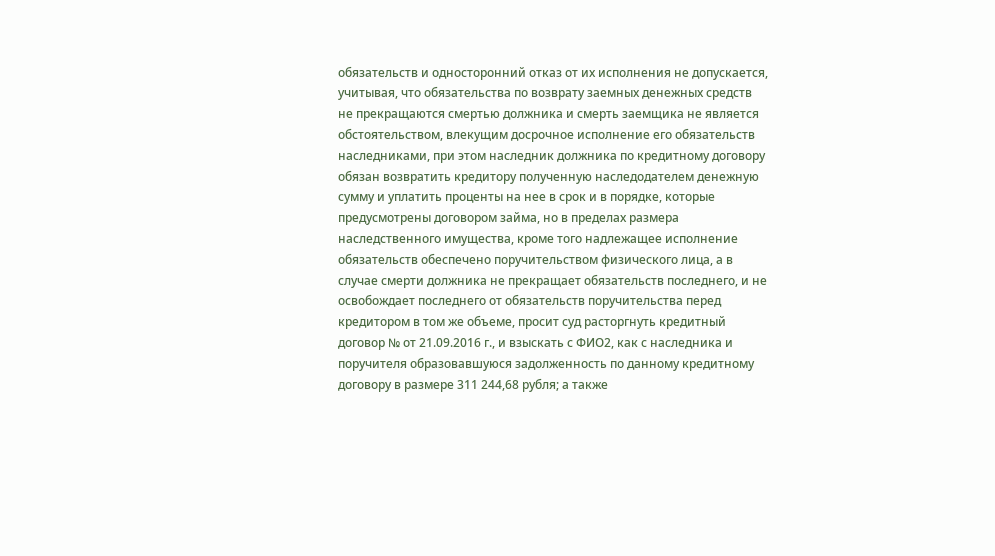обязательств и односторонний отказ от их исполнения не допускается, учитывая, что обязательства по возврату заемных денежных средств не прекращаются смертью должника и смерть заемщика не является обстоятельством, влекущим досрочное исполнение его обязательств наследниками, при этом наследник должника по кредитному договору обязан возвратить кредитору полученную наследодателем денежную сумму и уплатить проценты на нее в срок и в порядке, которые предусмотрены договором займа, но в пределах размера наследственного имущества, кроме того надлежащее исполнение обязательств обеспечено поручительством физического лица, а в случае смерти должника не прекращает обязательств последнего, и не освобождает последнего от обязательств поручительства перед кредитором в том же объеме, просит суд расторгнуть кредитный договор № от 21.09.2016 г., и взыскать с ФИО2, как с наследника и поручителя образовавшуюся задолженность по данному кредитному договору в размере 311 244,68 рубля; а также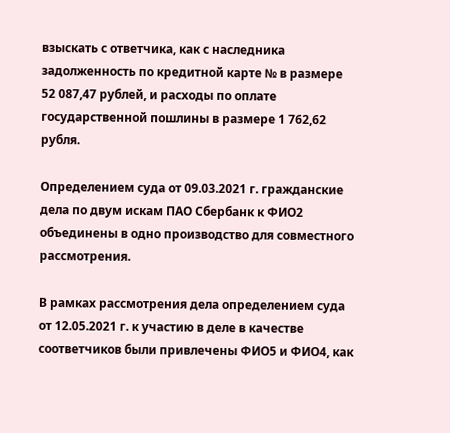взыскать с ответчика, как с наследника задолженность по кредитной карте № в размере 52 087,47 рублей, и расходы по оплате государственной пошлины в размере 1 762,62 рубля.

Определением суда от 09.03.2021 г. гражданские дела по двум искам ПАО Сбербанк к ФИО2 объединены в одно производство для совместного рассмотрения.

В рамках рассмотрения дела определением суда от 12.05.2021 г. к участию в деле в качестве соответчиков были привлечены ФИО5 и ФИО4, как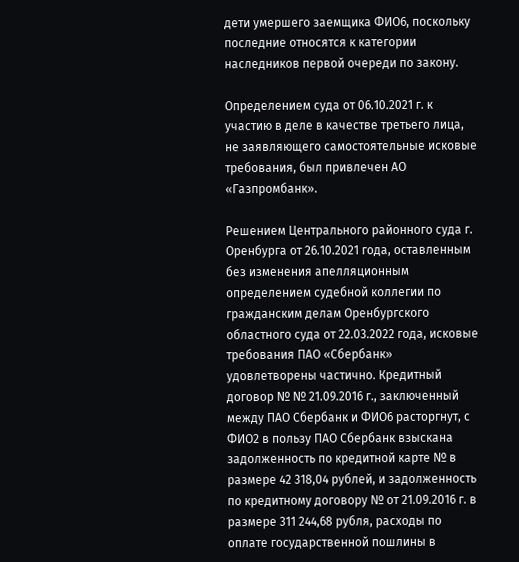дети умершего заемщика ФИО6, поскольку последние относятся к категории наследников первой очереди по закону.

Определением суда от 06.10.2021 г. к участию в деле в качестве третьего лица, не заявляющего самостоятельные исковые требования, был привлечен АО «Газпромбанк».

Решением Центрального районного суда г. Оренбурга от 26.10.2021 года, оставленным без изменения апелляционным определением судебной коллегии по гражданским делам Оренбургского областного суда от 22.03.2022 года, исковые требования ПАО «Сбербанк» удовлетворены частично. Кредитный договор № № 21.09.2016 г., заключенный между ПАО Сбербанк и ФИО6 расторгнут, с ФИО2 в пользу ПАО Сбербанк взыскана задолженность по кредитной карте № в размере 42 318,04 рублей, и задолженность по кредитному договору № от 21.09.2016 г. в размере 311 244,68 рубля, расходы по оплате государственной пошлины в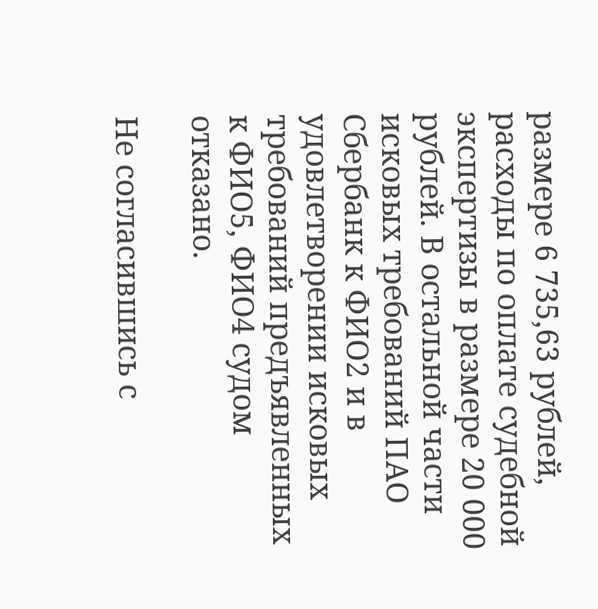размере 6 735,63 рублей, расходы по оплате судебной экспертизы в размере 20 000 рублей. В остальной части исковых требований ПАО Сбербанк к ФИО2 и в удовлетворении исковых требований предъявленных к ФИО5, ФИО4 судом отказано.

Не согласившись с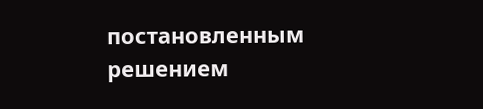постановленным решением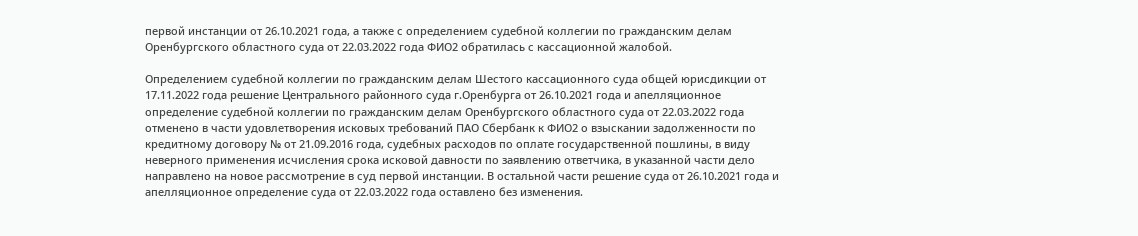первой инстанции от 26.10.2021 года, а также с определением судебной коллегии по гражданским делам Оренбургского областного суда от 22.03.2022 года ФИО2 обратилась с кассационной жалобой.

Определением судебной коллегии по гражданским делам Шестого кассационного суда общей юрисдикции от 17.11.2022 года решение Центрального районного суда г.Оренбурга от 26.10.2021 года и апелляционное определение судебной коллегии по гражданским делам Оренбургского областного суда от 22.03.2022 года отменено в части удовлетворения исковых требований ПАО Сбербанк к ФИО2 о взыскании задолженности по кредитному договору № от 21.09.2016 года, судебных расходов по оплате государственной пошлины, в виду неверного применения исчисления срока исковой давности по заявлению ответчика, в указанной части дело направлено на новое рассмотрение в суд первой инстанции. В остальной части решение суда от 26.10.2021 года и апелляционное определение суда от 22.03.2022 года оставлено без изменения.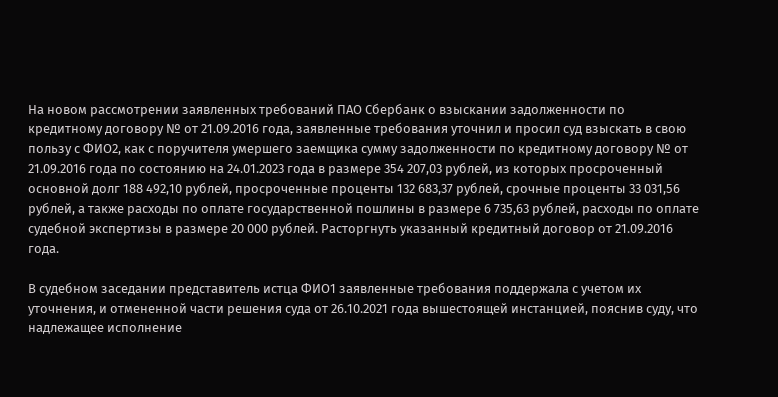На новом рассмотрении заявленных требований ПАО Сбербанк о взыскании задолженности по кредитному договору № от 21.09.2016 года, заявленные требования уточнил и просил суд взыскать в свою пользу с ФИО2, как с поручителя умершего заемщика сумму задолженности по кредитному договору № от 21.09.2016 года по состоянию на 24.01.2023 года в размере 354 207,03 рублей, из которых просроченный основной долг 188 492,10 рублей, просроченные проценты 132 683,37 рублей, срочные проценты 33 031,56 рублей, а также расходы по оплате государственной пошлины в размере 6 735,63 рублей, расходы по оплате судебной экспертизы в размере 20 000 рублей. Расторгнуть указанный кредитный договор от 21.09.2016 года.

В судебном заседании представитель истца ФИО1 заявленные требования поддержала с учетом их уточнения, и отмененной части решения суда от 26.10.2021 года вышестоящей инстанцией, пояснив суду, что надлежащее исполнение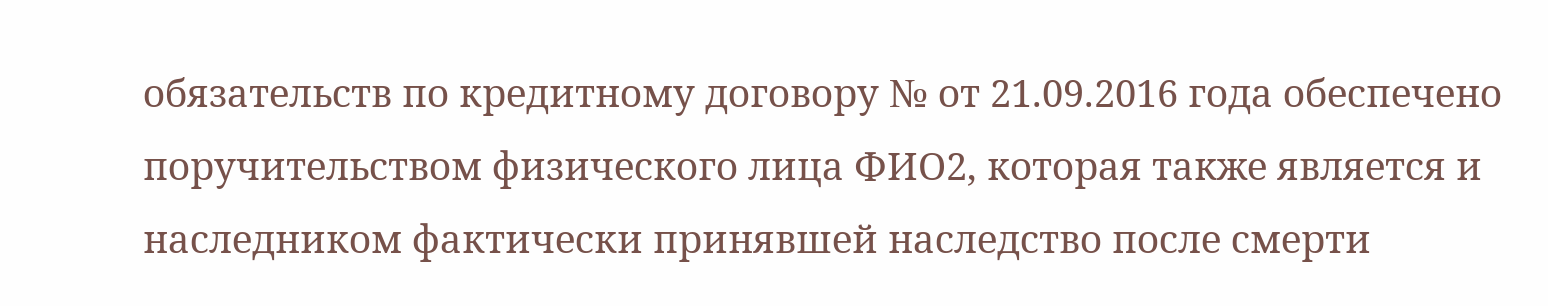обязательств по кредитному договору № от 21.09.2016 года обеспечено поручительством физического лица ФИО2, которая также является и наследником фактически принявшей наследство после смерти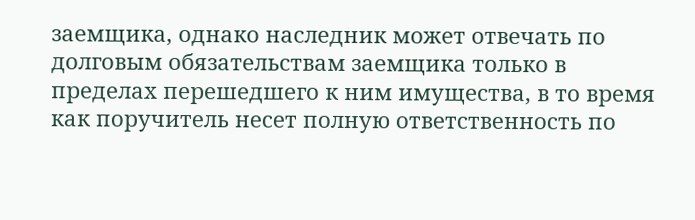заемщика, однако наследник может отвечать по долговым обязательствам заемщика только в пределах перешедшего к ним имущества, в то время как поручитель несет полную ответственность по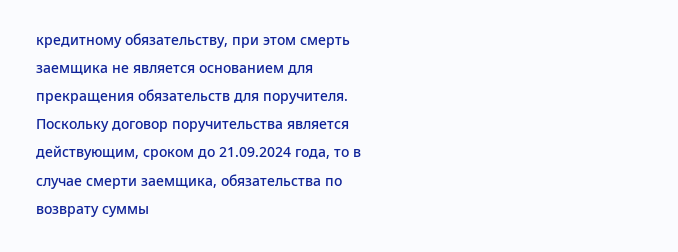кредитному обязательству, при этом смерть заемщика не является основанием для прекращения обязательств для поручителя. Поскольку договор поручительства является действующим, сроком до 21.09.2024 года, то в случае смерти заемщика, обязательства по возврату суммы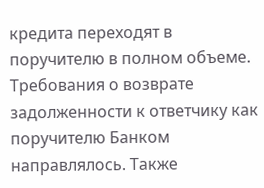кредита переходят в поручителю в полном объеме. Требования о возврате задолженности к ответчику как поручителю Банком направлялось. Также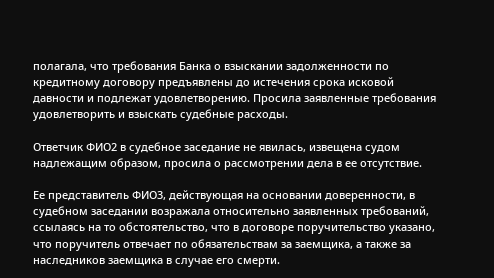полагала, что требования Банка о взыскании задолженности по кредитному договору предъявлены до истечения срока исковой давности и подлежат удовлетворению. Просила заявленные требования удовлетворить и взыскать судебные расходы.

Ответчик ФИО2 в судебное заседание не явилась, извещена судом надлежащим образом, просила о рассмотрении дела в ее отсутствие.

Ее представитель ФИО3, действующая на основании доверенности, в судебном заседании возражала относительно заявленных требований, ссылаясь на то обстоятельство, что в договоре поручительство указано, что поручитель отвечает по обязательствам за заемщика, а также за наследников заемщика в случае его смерти.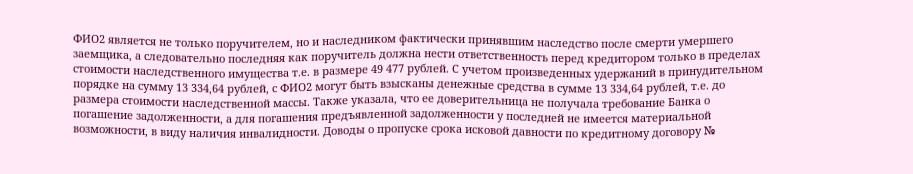ФИО2 является не только поручителем, но и наследником фактически принявшим наследство после смерти умершего заемщика, а следовательно последняя как поручитель должна нести ответственность перед кредитором только в пределах стоимости наследственного имущества т.е. в размере 49 477 рублей. С учетом произведенных удержаний в принудительном порядке на сумму 13 334,64 рублей, с ФИО2 могут быть взысканы денежные средства в сумме 13 334,64 рублей, т.е. до размера стоимости наследственной массы. Также указала, что ее доверительница не получала требование Банка о погашение задолженности, а для погашения предъявленной задолженности у последней не имеется материальной возможности, в виду наличия инвалидности. Доводы о пропуске срока исковой давности по кредитному договору №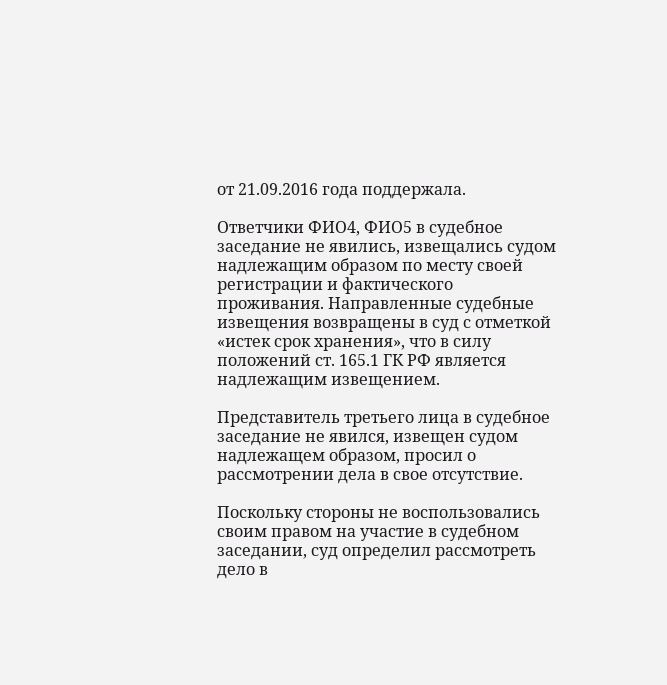от 21.09.2016 года поддержала.

Ответчики ФИО4, ФИО5 в судебное заседание не явились, извещались судом надлежащим образом по месту своей регистрации и фактического проживания. Направленные судебные извещения возвращены в суд с отметкой «истек срок хранения», что в силу положений ст. 165.1 ГК РФ является надлежащим извещением.

Представитель третьего лица в судебное заседание не явился, извещен судом надлежащем образом, просил о рассмотрении дела в свое отсутствие.

Поскольку стороны не воспользовались своим правом на участие в судебном заседании, суд определил рассмотреть дело в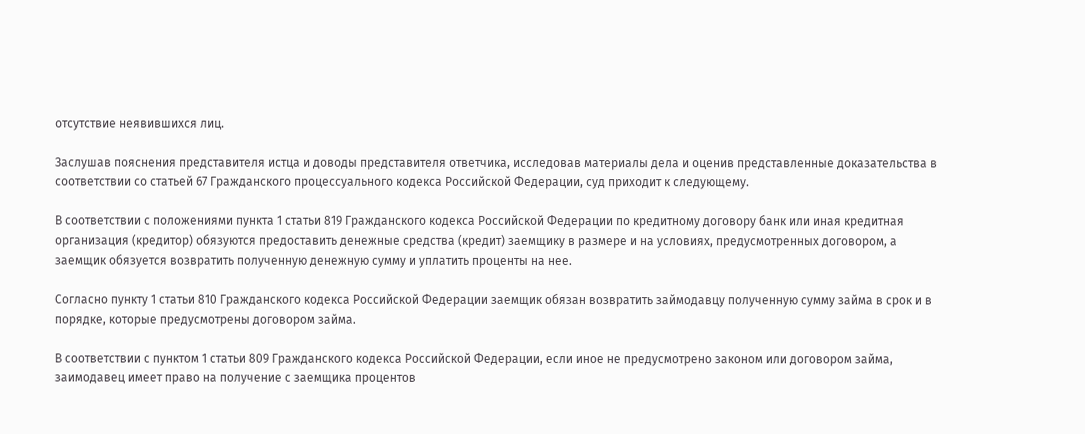отсутствие неявившихся лиц.

Заслушав пояснения представителя истца и доводы представителя ответчика, исследовав материалы дела и оценив представленные доказательства в соответствии со статьей 67 Гражданского процессуального кодекса Российской Федерации, суд приходит к следующему.

В соответствии с положениями пункта 1 статьи 819 Гражданского кодекса Российской Федерации по кредитному договору банк или иная кредитная организация (кредитор) обязуются предоставить денежные средства (кредит) заемщику в размере и на условиях, предусмотренных договором, а заемщик обязуется возвратить полученную денежную сумму и уплатить проценты на нее.

Согласно пункту 1 статьи 810 Гражданского кодекса Российской Федерации заемщик обязан возвратить займодавцу полученную сумму займа в срок и в порядке, которые предусмотрены договором займа.

В соответствии с пунктом 1 статьи 809 Гражданского кодекса Российской Федерации, если иное не предусмотрено законом или договором займа, заимодавец имеет право на получение с заемщика процентов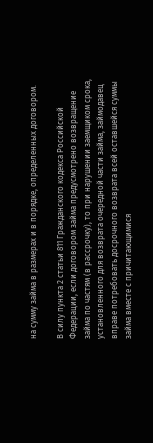на сумму займа в размерах и в порядке, определенных договором.

В силу пункта 2 статьи 811 Гражданского кодекса Российской Федерации, если договором займа предусмотрено возвращение займа по частям (в рассрочку), то при нарушении заемщиком срока, установленного для возврата очередной части займа, займодавец вправе потребовать досрочного возврата всей оставшейся суммы займа вместе с причитающимися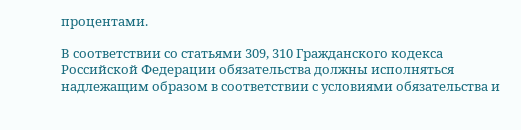процентами.

В соответствии со статьями 309, 310 Гражданского кодекса Российской Федерации обязательства должны исполняться надлежащим образом в соответствии с условиями обязательства и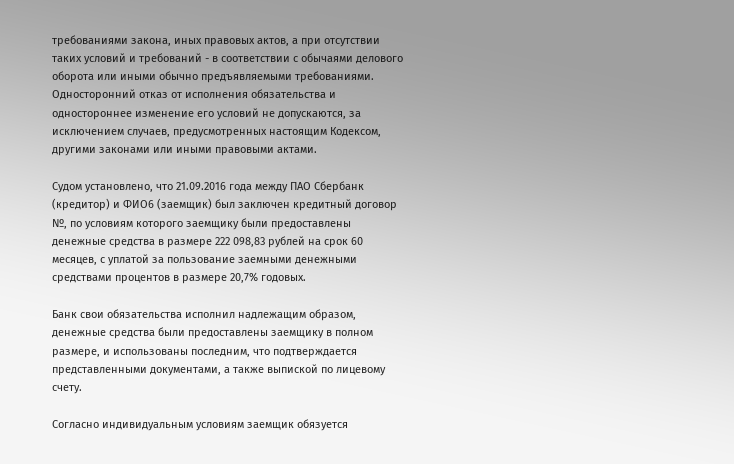требованиями закона, иных правовых актов, а при отсутствии таких условий и требований - в соответствии с обычаями делового оборота или иными обычно предъявляемыми требованиями. Односторонний отказ от исполнения обязательства и одностороннее изменение его условий не допускаются, за исключением случаев, предусмотренных настоящим Кодексом, другими законами или иными правовыми актами.

Судом установлено, что 21.09.2016 года между ПАО Сбербанк (кредитор) и ФИО6 (заемщик) был заключен кредитный договор №, по условиям которого заемщику были предоставлены денежные средства в размере 222 098,83 рублей на срок 60 месяцев, с уплатой за пользование заемными денежными средствами процентов в размере 20,7% годовых.

Банк свои обязательства исполнил надлежащим образом, денежные средства были предоставлены заемщику в полном размере, и использованы последним, что подтверждается представленными документами, а также выпиской по лицевому счету.

Согласно индивидуальным условиям заемщик обязуется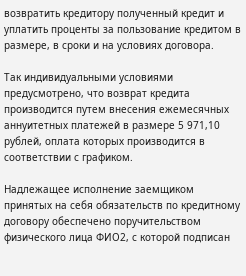возвратить кредитору полученный кредит и уплатить проценты за пользование кредитом в размере, в сроки и на условиях договора.

Так индивидуальными условиями предусмотрено, что возврат кредита производится путем внесения ежемесячных аннуитетных платежей в размере 5 971,10 рублей, оплата которых производится в соответствии с графиком.

Надлежащее исполнение заемщиком принятых на себя обязательств по кредитному договору обеспечено поручительством физического лица ФИО2, с которой подписан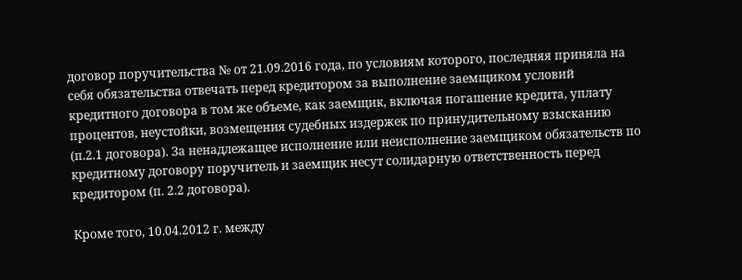договор поручительства № от 21.09.2016 года, по условиям которого, последняя приняла на себя обязательства отвечать перед кредитором за выполнение заемщиком условий кредитного договора в том же объеме, как заемщик, включая погашение кредита, уплату процентов, неустойки, возмещения судебных издержек по принудительному взысканию (п.2.1 договора). За ненадлежащее исполнение или неисполнение заемщиком обязательств по кредитному договору поручитель и заемщик несут солидарную ответственность перед кредитором (п. 2.2 договора).

Кроме того, 10.04.2012 г. между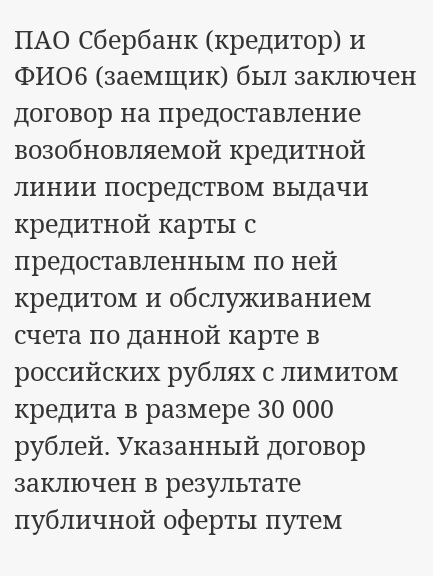ПАО Сбербанк (кредитор) и ФИО6 (заемщик) был заключен договор на предоставление возобновляемой кредитной линии посредством выдачи кредитной карты с предоставленным по ней кредитом и обслуживанием счета по данной карте в российских рублях с лимитом кредита в размере 30 000 рублей. Указанный договор заключен в результате публичной оферты путем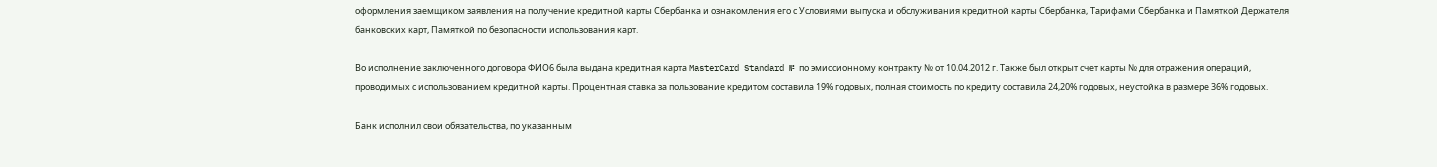оформления заемщиком заявления на получение кредитной карты Сбербанка и ознакомления его с Условиями выпуска и обслуживания кредитной карты Сбербанка, Тарифами Сбербанка и Памяткой Держателя банковских карт, Памяткой по безопасности использования карт.

Во исполнение заключенного договора ФИО6 была выдана кредитная карта MasterCard Standard № по эмиссионному контракту № от 10.04.2012 г. Также был открыт счет карты № для отражения операций, проводимых с использованием кредитной карты. Процентная ставка за пользование кредитом составила 19% годовых, полная стоимость по кредиту составила 24,20% годовых, неустойка в размере 36% годовых.

Банк исполнил свои обязательства, по указанным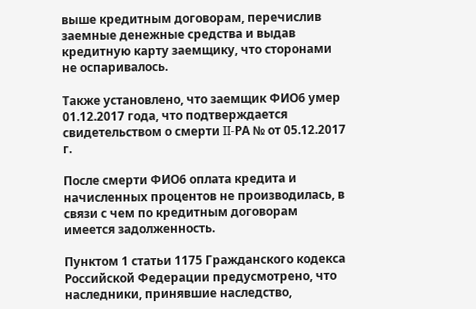выше кредитным договорам, перечислив заемные денежные средства и выдав кредитную карту заемщику, что сторонами не оспаривалось.

Также установлено, что заемщик ФИО6 умер 01.12.2017 года, что подтверждается свидетельством о смерти II-РА № от 05.12.2017 г.

После смерти ФИО6 оплата кредита и начисленных процентов не производилась, в связи с чем по кредитным договорам имеется задолженность.

Пунктом 1 статьи 1175 Гражданского кодекса Российской Федерации предусмотрено, что наследники, принявшие наследство,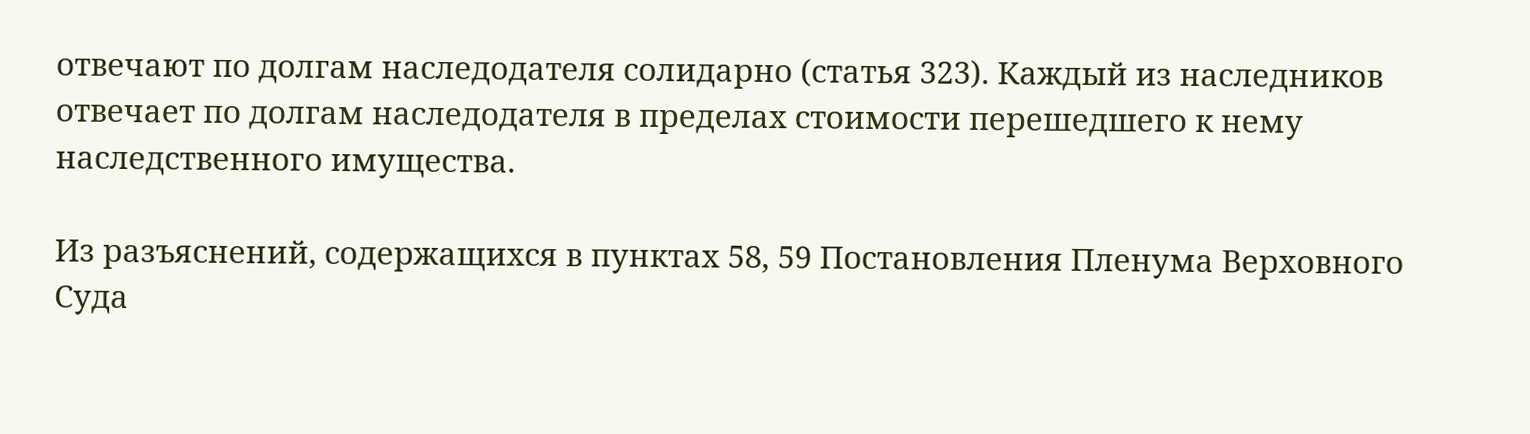отвечают по долгам наследодателя солидарно (статья 323). Каждый из наследников отвечает по долгам наследодателя в пределах стоимости перешедшего к нему наследственного имущества.

Из разъяснений, содержащихся в пунктах 58, 59 Постановления Пленума Верховного Суда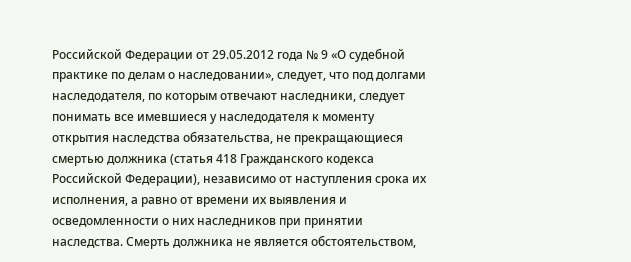Российской Федерации от 29.05.2012 года № 9 «О судебной практике по делам о наследовании», следует, что под долгами наследодателя, по которым отвечают наследники, следует понимать все имевшиеся у наследодателя к моменту открытия наследства обязательства, не прекращающиеся смертью должника (статья 418 Гражданского кодекса Российской Федерации), независимо от наступления срока их исполнения, а равно от времени их выявления и осведомленности о них наследников при принятии наследства. Смерть должника не является обстоятельством,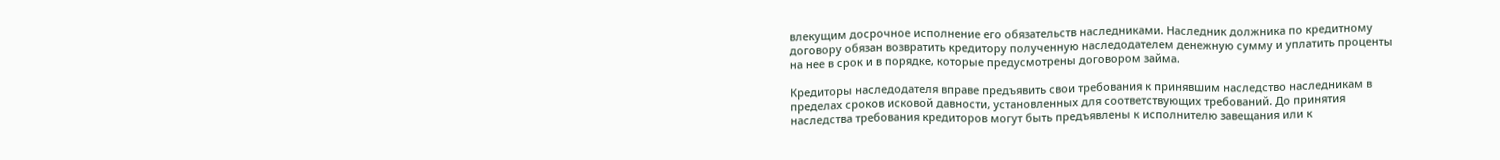влекущим досрочное исполнение его обязательств наследниками. Наследник должника по кредитному договору обязан возвратить кредитору полученную наследодателем денежную сумму и уплатить проценты на нее в срок и в порядке, которые предусмотрены договором займа.

Кредиторы наследодателя вправе предъявить свои требования к принявшим наследство наследникам в пределах сроков исковой давности, установленных для соответствующих требований. До принятия наследства требования кредиторов могут быть предъявлены к исполнителю завещания или к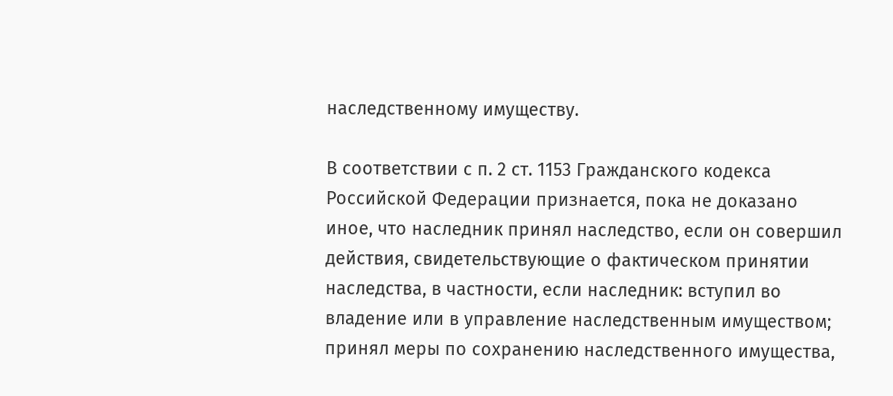наследственному имуществу.

В соответствии с п. 2 ст. 1153 Гражданского кодекса Российской Федерации признается, пока не доказано иное, что наследник принял наследство, если он совершил действия, свидетельствующие о фактическом принятии наследства, в частности, если наследник: вступил во владение или в управление наследственным имуществом; принял меры по сохранению наследственного имущества,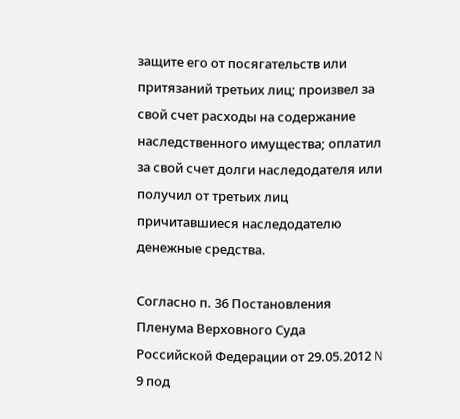защите его от посягательств или притязаний третьих лиц; произвел за свой счет расходы на содержание наследственного имущества; оплатил за свой счет долги наследодателя или получил от третьих лиц причитавшиеся наследодателю денежные средства.

Согласно п. 36 Постановления Пленума Верховного Суда Российской Федерации от 29.05.2012 N 9 под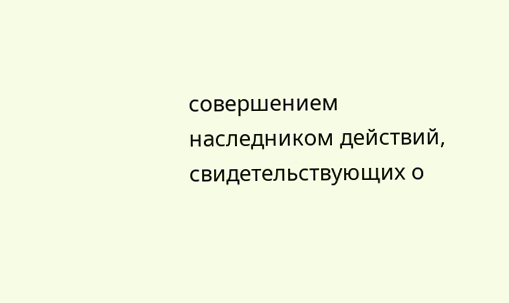совершением наследником действий, свидетельствующих о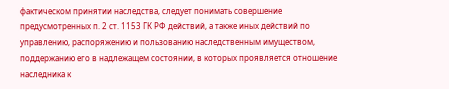фактическом принятии наследства, следует понимать совершение предусмотренных п. 2 ст. 1153 ГК РФ действий, а также иных действий по управлению, распоряжению и пользованию наследственным имуществом, поддержанию его в надлежащем состоянии, в которых проявляется отношение наследника к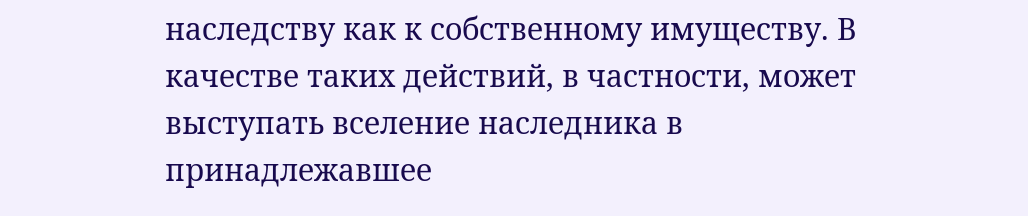наследству как к собственному имуществу. В качестве таких действий, в частности, может выступать вселение наследника в принадлежавшее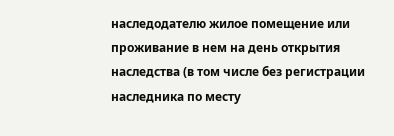наследодателю жилое помещение или проживание в нем на день открытия наследства (в том числе без регистрации наследника по месту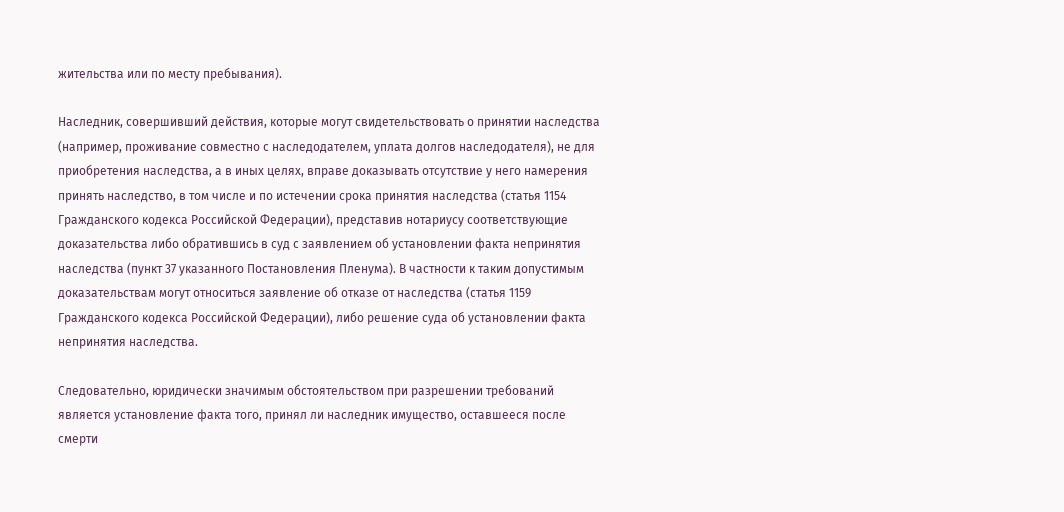жительства или по месту пребывания).

Наследник, совершивший действия, которые могут свидетельствовать о принятии наследства (например, проживание совместно с наследодателем, уплата долгов наследодателя), не для приобретения наследства, а в иных целях, вправе доказывать отсутствие у него намерения принять наследство, в том числе и по истечении срока принятия наследства (статья 1154 Гражданского кодекса Российской Федерации), представив нотариусу соответствующие доказательства либо обратившись в суд с заявлением об установлении факта непринятия наследства (пункт 37 указанного Постановления Пленума). В частности к таким допустимым доказательствам могут относиться заявление об отказе от наследства (статья 1159 Гражданского кодекса Российской Федерации), либо решение суда об установлении факта непринятия наследства.

Следовательно, юридически значимым обстоятельством при разрешении требований является установление факта того, принял ли наследник имущество, оставшееся после смерти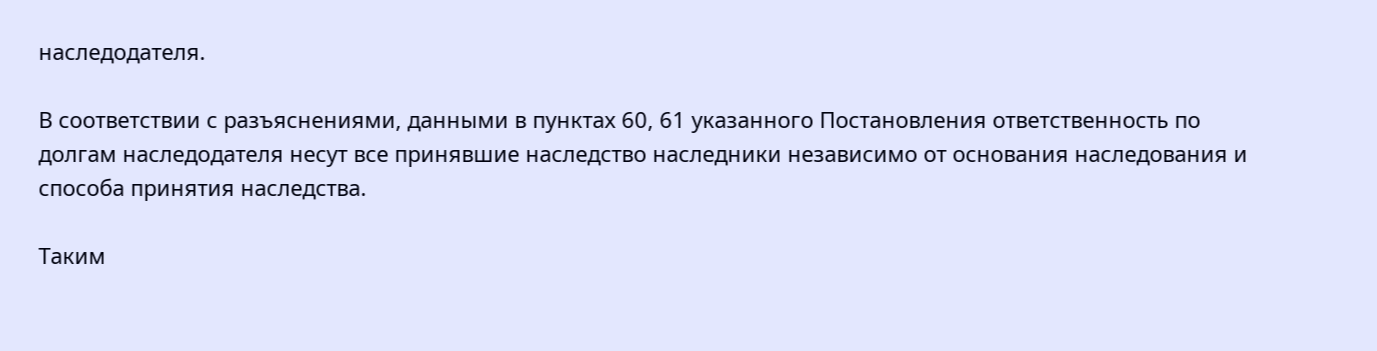наследодателя.

В соответствии с разъяснениями, данными в пунктах 60, 61 указанного Постановления ответственность по долгам наследодателя несут все принявшие наследство наследники независимо от основания наследования и способа принятия наследства.

Таким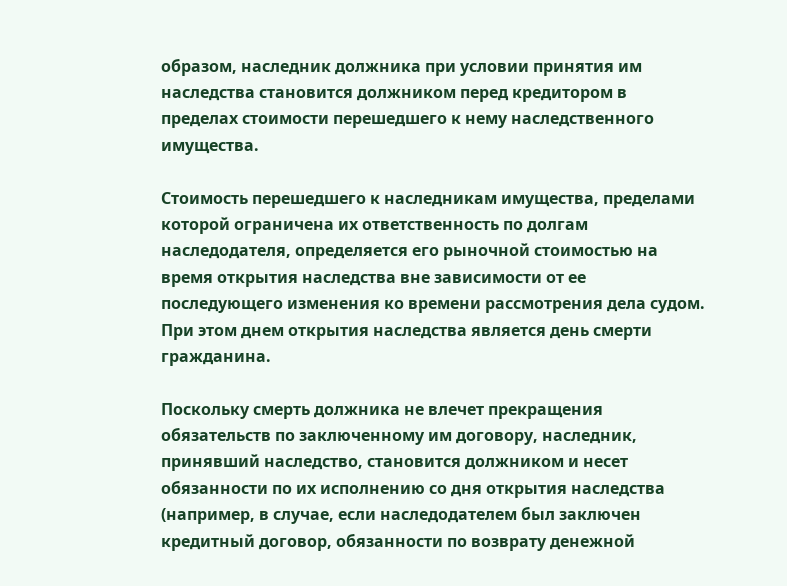образом, наследник должника при условии принятия им наследства становится должником перед кредитором в пределах стоимости перешедшего к нему наследственного имущества.

Стоимость перешедшего к наследникам имущества, пределами которой ограничена их ответственность по долгам наследодателя, определяется его рыночной стоимостью на время открытия наследства вне зависимости от ее последующего изменения ко времени рассмотрения дела судом. При этом днем открытия наследства является день смерти гражданина.

Поскольку смерть должника не влечет прекращения обязательств по заключенному им договору, наследник, принявший наследство, становится должником и несет обязанности по их исполнению со дня открытия наследства (например, в случае, если наследодателем был заключен кредитный договор, обязанности по возврату денежной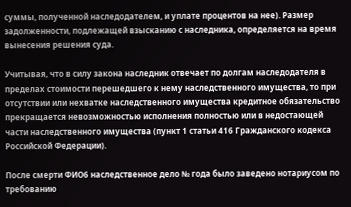суммы, полученной наследодателем, и уплате процентов на нее). Размер задолженности, подлежащей взысканию с наследника, определяется на время вынесения решения суда.

Учитывая, что в силу закона наследник отвечает по долгам наследодателя в пределах стоимости перешедшего к нему наследственного имущества, то при отсутствии или нехватке наследственного имущества кредитное обязательство прекращается невозможностью исполнения полностью или в недостающей части наследственного имущества (пункт 1 статьи 416 Гражданского кодекса Российской Федерации).

После смерти ФИО6 наследственное дело № года было заведено нотариусом по требованию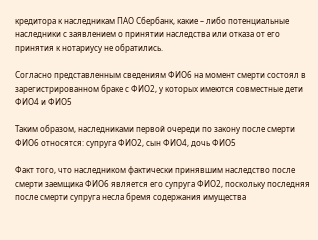кредитора к наследникам ПАО Сбербанк, какие – либо потенциальные наследники с заявлением о принятии наследства или отказа от его принятия к нотариусу не обратились.

Согласно представленным сведениям ФИО6 на момент смерти состоял в зарегистрированном браке с ФИО2, у которых имеются совместные дети ФИО4 и ФИО5

Таким образом, наследниками первой очереди по закону после смерти ФИО6 относятся: супруга ФИО2, сын ФИО4, дочь ФИО5

Факт того, что наследником фактически принявшим наследство после смерти заемщика ФИО6 является его супруга ФИО2, поскольку последняя после смерти супруга несла бремя содержания имущества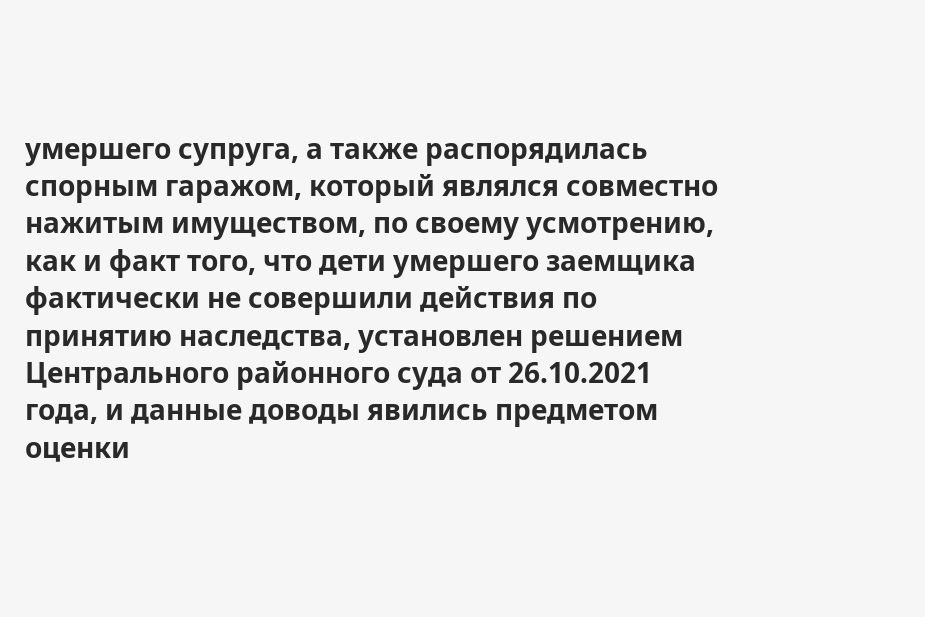умершего супруга, а также распорядилась спорным гаражом, который являлся совместно нажитым имуществом, по своему усмотрению, как и факт того, что дети умершего заемщика фактически не совершили действия по принятию наследства, установлен решением Центрального районного суда от 26.10.2021 года, и данные доводы явились предметом оценки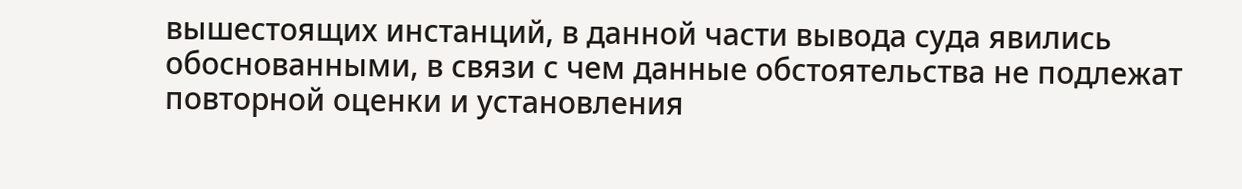вышестоящих инстанций, в данной части вывода суда явились обоснованными, в связи с чем данные обстоятельства не подлежат повторной оценки и установления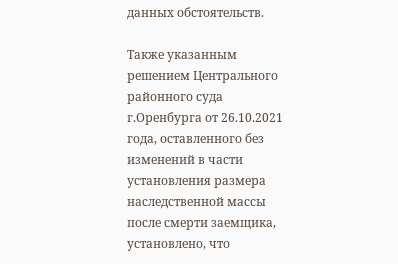данных обстоятельств.

Также указанным решением Центрального районного суда г.Оренбурга от 26.10.2021 года, оставленного без изменений в части установления размера наследственной массы после смерти заемщика, установлено, что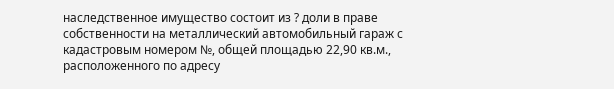наследственное имущество состоит из ? доли в праве собственности на металлический автомобильный гараж с кадастровым номером №, общей площадью 22,90 кв.м., расположенного по адресу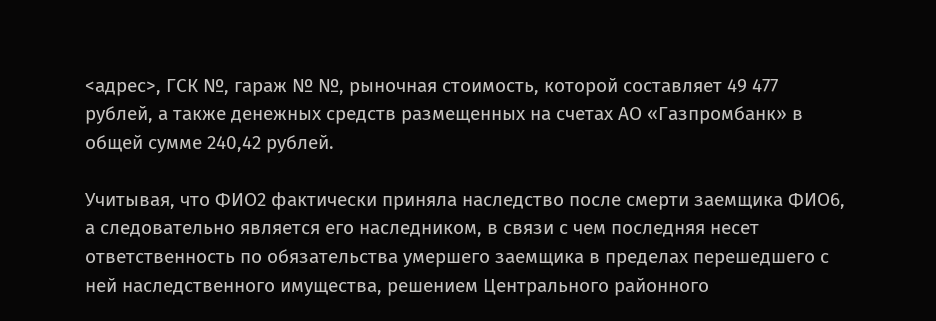<адрес>, ГСК №, гараж № №, рыночная стоимость, которой составляет 49 477 рублей, а также денежных средств размещенных на счетах АО «Газпромбанк» в общей сумме 240,42 рублей.

Учитывая, что ФИО2 фактически приняла наследство после смерти заемщика ФИО6, а следовательно является его наследником, в связи с чем последняя несет ответственность по обязательства умершего заемщика в пределах перешедшего с ней наследственного имущества, решением Центрального районного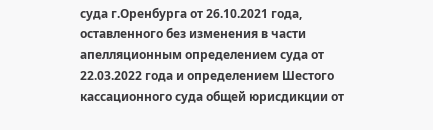суда г.Оренбурга от 26.10.2021 года, оставленного без изменения в части апелляционным определением суда от 22.03.2022 года и определением Шестого кассационного суда общей юрисдикции от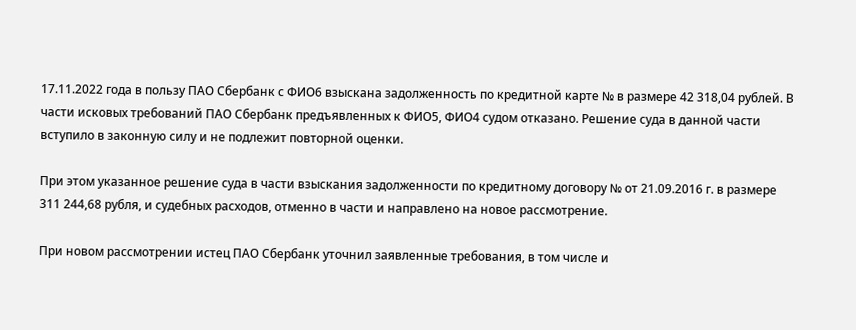17.11.2022 года в пользу ПАО Сбербанк с ФИО6 взыскана задолженность по кредитной карте № в размере 42 318,04 рублей. В части исковых требований ПАО Сбербанк предъявленных к ФИО5, ФИО4 судом отказано. Решение суда в данной части вступило в законную силу и не подлежит повторной оценки.

При этом указанное решение суда в части взыскания задолженности по кредитному договору № от 21.09.2016 г. в размере 311 244,68 рубля, и судебных расходов, отменно в части и направлено на новое рассмотрение.

При новом рассмотрении истец ПАО Сбербанк уточнил заявленные требования, в том числе и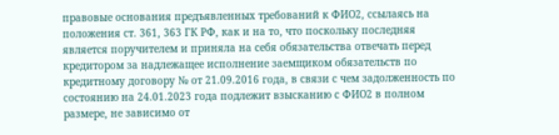правовые основания предъявленных требований к ФИО2, ссылаясь на положения ст. 361, 363 ГК РФ, как и на то, что поскольку последняя является поручителем и приняла на себя обязательства отвечать перед кредитором за надлежащее исполнение заемщиком обязательств по кредитному договору № от 21.09.2016 года, в связи с чем задолженность по состоянию на 24.01.2023 года подлежит взысканию с ФИО2 в полном размере, не зависимо от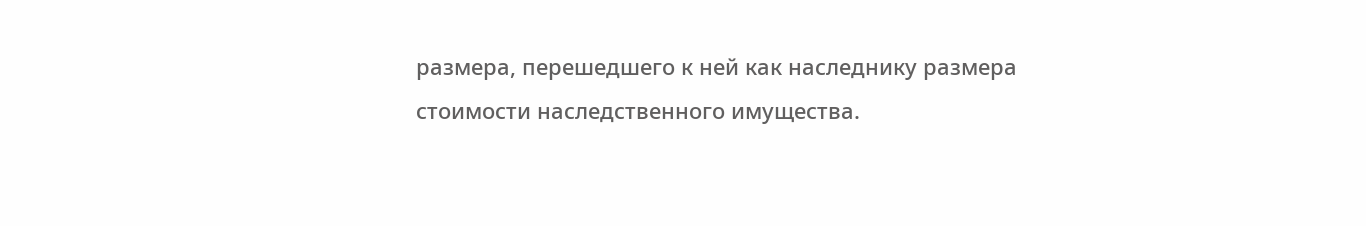размера, перешедшего к ней как наследнику размера стоимости наследственного имущества.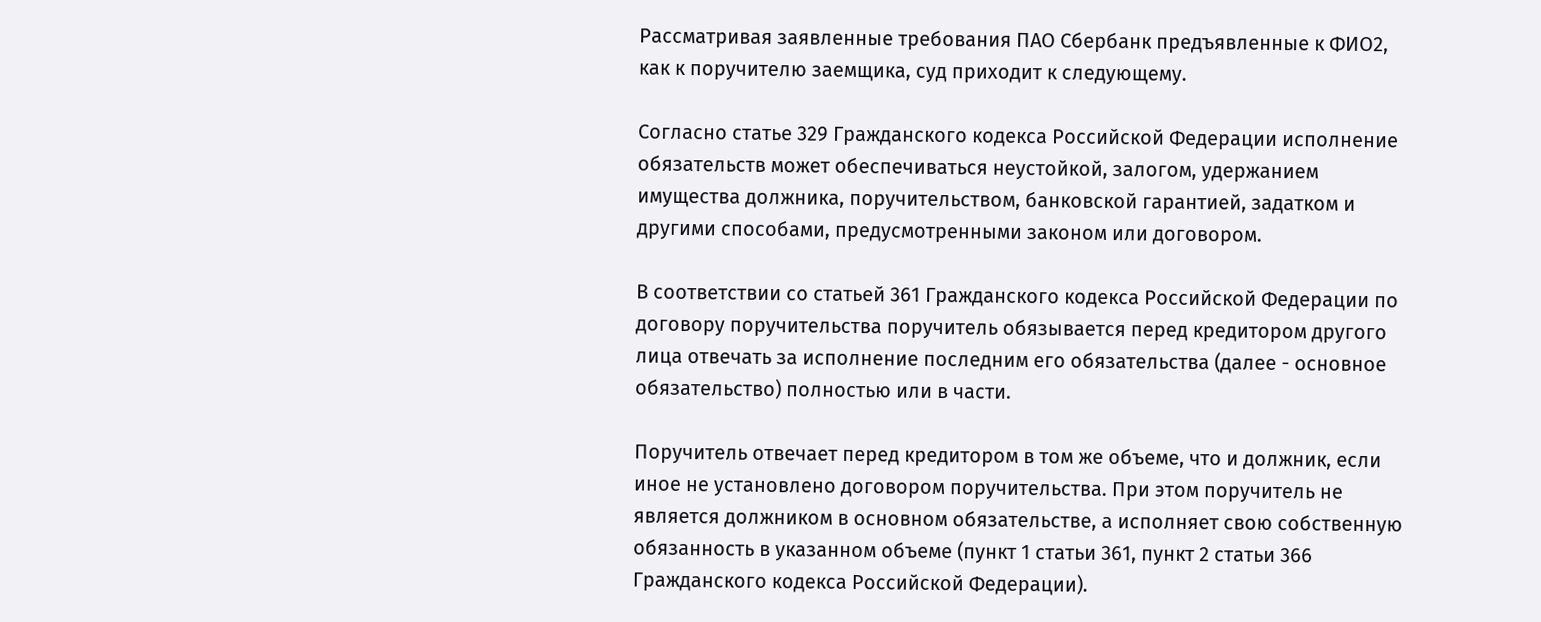Рассматривая заявленные требования ПАО Сбербанк предъявленные к ФИО2, как к поручителю заемщика, суд приходит к следующему.

Согласно статье 329 Гражданского кодекса Российской Федерации исполнение обязательств может обеспечиваться неустойкой, залогом, удержанием имущества должника, поручительством, банковской гарантией, задатком и другими способами, предусмотренными законом или договором.

В соответствии со статьей 361 Гражданского кодекса Российской Федерации по договору поручительства поручитель обязывается перед кредитором другого лица отвечать за исполнение последним его обязательства (далее - основное обязательство) полностью или в части.

Поручитель отвечает перед кредитором в том же объеме, что и должник, если иное не установлено договором поручительства. При этом поручитель не является должником в основном обязательстве, а исполняет свою собственную обязанность в указанном объеме (пункт 1 статьи 361, пункт 2 статьи 366 Гражданского кодекса Российской Федерации).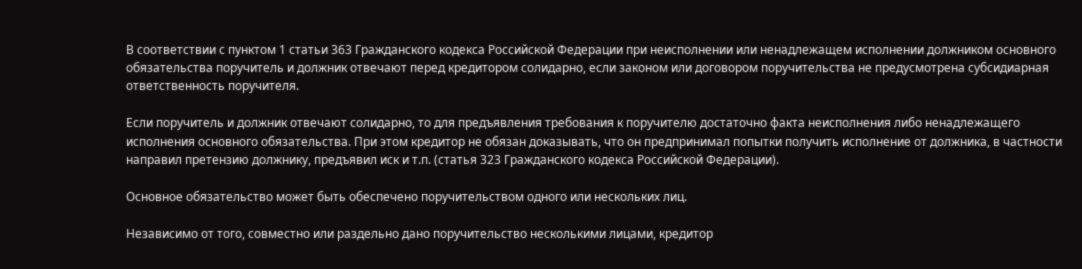В соответствии с пунктом 1 статьи 363 Гражданского кодекса Российской Федерации при неисполнении или ненадлежащем исполнении должником основного обязательства поручитель и должник отвечают перед кредитором солидарно, если законом или договором поручительства не предусмотрена субсидиарная ответственность поручителя.

Если поручитель и должник отвечают солидарно, то для предъявления требования к поручителю достаточно факта неисполнения либо ненадлежащего исполнения основного обязательства. При этом кредитор не обязан доказывать, что он предпринимал попытки получить исполнение от должника, в частности направил претензию должнику, предъявил иск и т.п. (статья 323 Гражданского кодекса Российской Федерации).

Основное обязательство может быть обеспечено поручительством одного или нескольких лиц.

Независимо от того, совместно или раздельно дано поручительство несколькими лицами, кредитор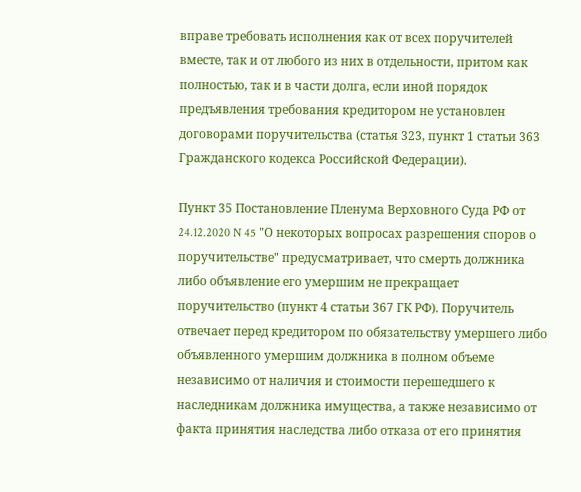вправе требовать исполнения как от всех поручителей вместе, так и от любого из них в отдельности, притом как полностью, так и в части долга, если иной порядок предъявления требования кредитором не установлен договорами поручительства (статья 323, пункт 1 статьи 363 Гражданского кодекса Российской Федерации).

Пункт 35 Постановление Пленума Верховного Суда РФ от 24.12.2020 N 45 "О некоторых вопросах разрешения споров о поручительстве" предусматривает, что смерть должника либо объявление его умершим не прекращает поручительство (пункт 4 статьи 367 ГК РФ). Поручитель отвечает перед кредитором по обязательству умершего либо объявленного умершим должника в полном объеме независимо от наличия и стоимости перешедшего к наследникам должника имущества, а также независимо от факта принятия наследства либо отказа от его принятия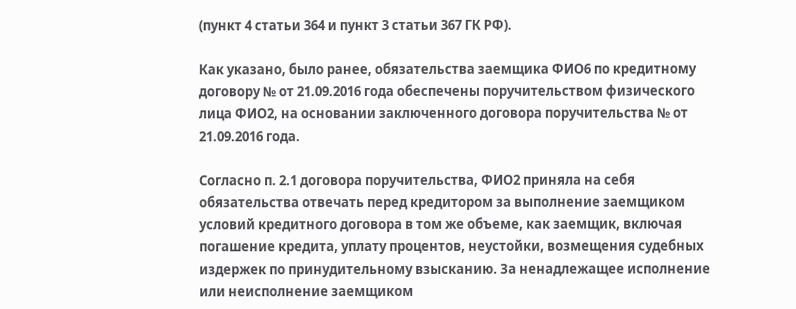(пункт 4 статьи 364 и пункт 3 статьи 367 ГК РФ).

Как указано, было ранее, обязательства заемщика ФИО6 по кредитному договору № от 21.09.2016 года обеспечены поручительством физического лица ФИО2, на основании заключенного договора поручительства № от 21.09.2016 года.

Согласно п. 2.1 договора поручительства, ФИО2 приняла на себя обязательства отвечать перед кредитором за выполнение заемщиком условий кредитного договора в том же объеме, как заемщик, включая погашение кредита, уплату процентов, неустойки, возмещения судебных издержек по принудительному взысканию. За ненадлежащее исполнение или неисполнение заемщиком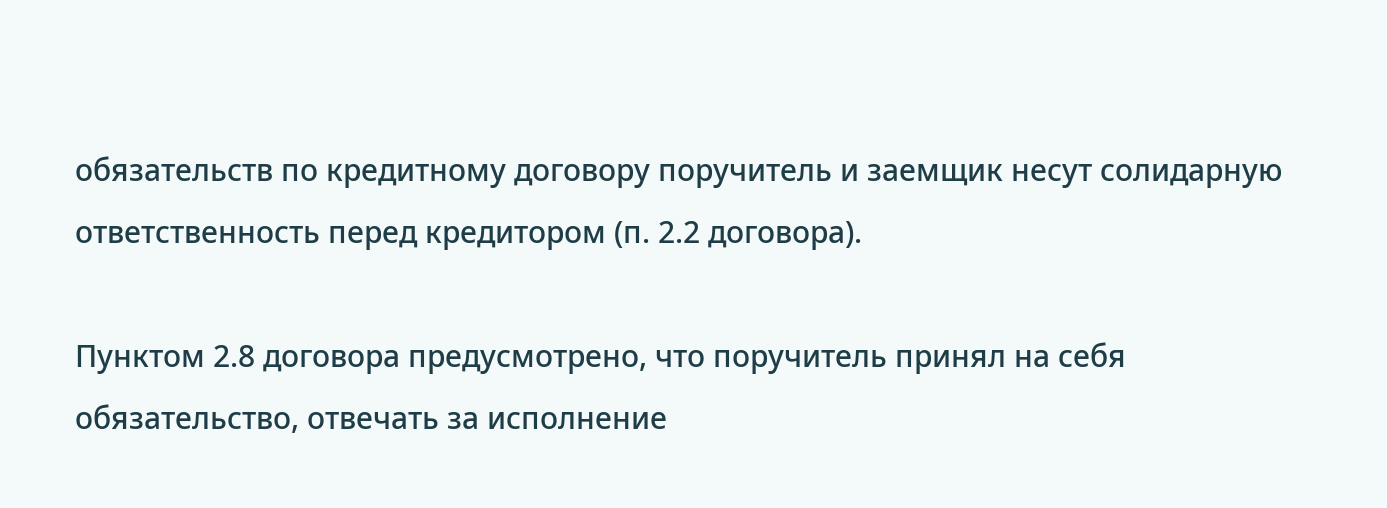обязательств по кредитному договору поручитель и заемщик несут солидарную ответственность перед кредитором (п. 2.2 договора).

Пунктом 2.8 договора предусмотрено, что поручитель принял на себя обязательство, отвечать за исполнение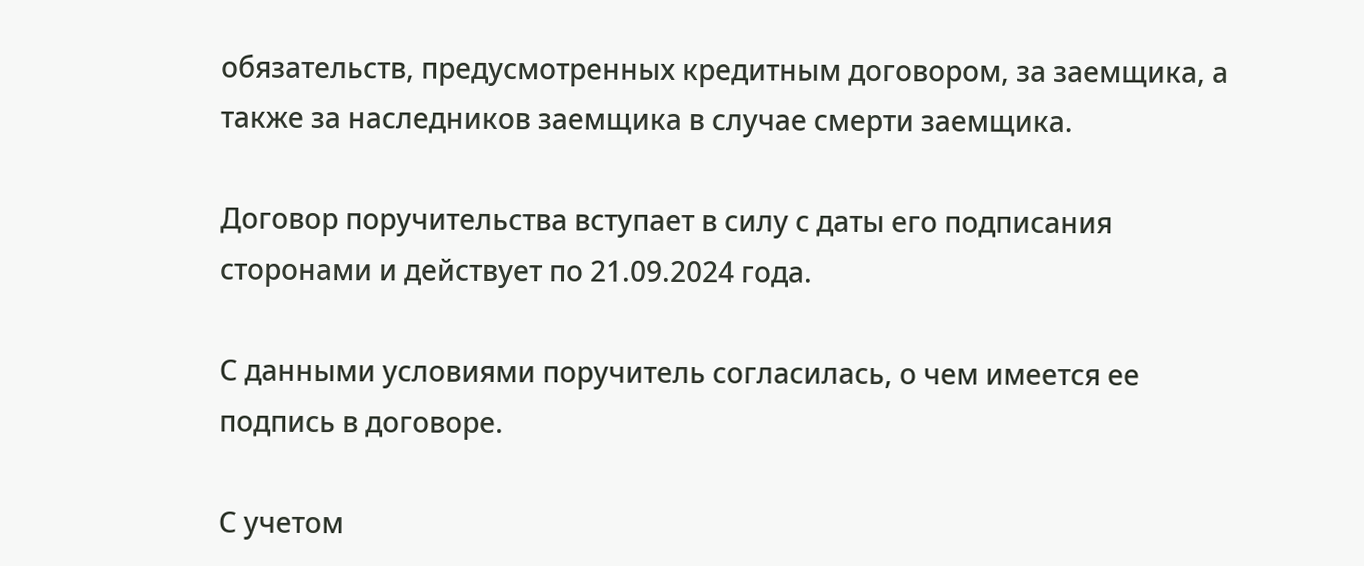обязательств, предусмотренных кредитным договором, за заемщика, а также за наследников заемщика в случае смерти заемщика.

Договор поручительства вступает в силу с даты его подписания сторонами и действует по 21.09.2024 года.

С данными условиями поручитель согласилась, о чем имеется ее подпись в договоре.

С учетом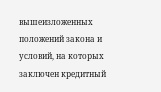вышеизложенных положений закона и условий, на которых заключен кредитный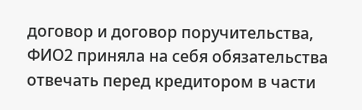договор и договор поручительства, ФИО2 приняла на себя обязательства отвечать перед кредитором в части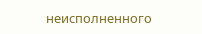неисполненного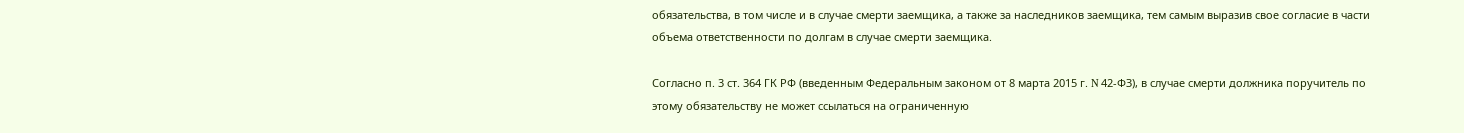обязательства, в том числе и в случае смерти заемщика, а также за наследников заемщика, тем самым выразив свое согласие в части объема ответственности по долгам в случае смерти заемщика.

Согласно п. 3 ст. 364 ГК РФ (введенным Федеральным законом от 8 марта 2015 г. N 42-ФЗ), в случае смерти должника поручитель по этому обязательству не может ссылаться на ограниченную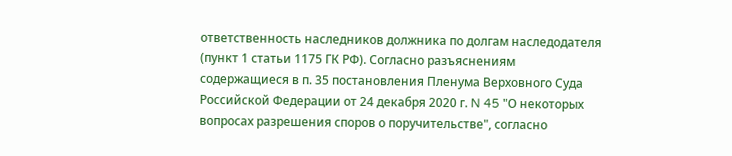ответственность наследников должника по долгам наследодателя (пункт 1 статьи 1175 ГК РФ). Согласно разъяснениям содержащиеся в п. 35 постановления Пленума Верховного Суда Российской Федерации от 24 декабря 2020 г. N 45 "О некоторых вопросах разрешения споров о поручительстве", согласно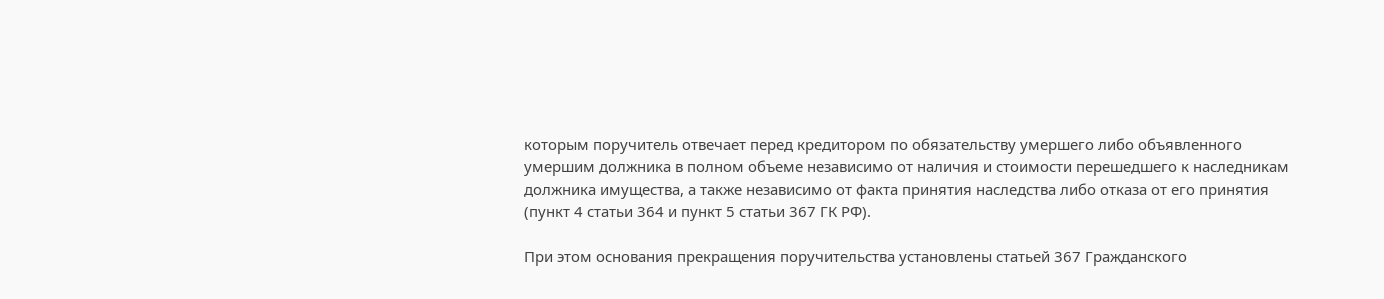которым поручитель отвечает перед кредитором по обязательству умершего либо объявленного умершим должника в полном объеме независимо от наличия и стоимости перешедшего к наследникам должника имущества, а также независимо от факта принятия наследства либо отказа от его принятия (пункт 4 статьи 364 и пункт 5 статьи 367 ГК РФ).

При этом основания прекращения поручительства установлены статьей 367 Гражданского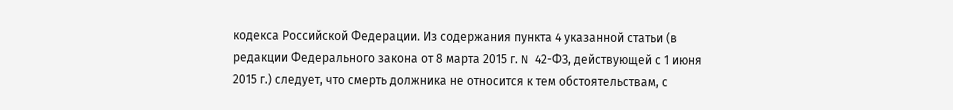кодекса Российской Федерации. Из содержания пункта 4 указанной статьи (в редакции Федерального закона от 8 марта 2015 г. N 42-ФЗ, действующей с 1 июня 2015 г.) следует, что смерть должника не относится к тем обстоятельствам, с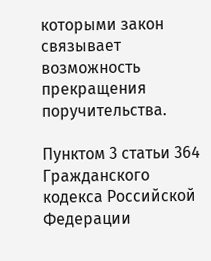которыми закон связывает возможность прекращения поручительства.

Пунктом 3 статьи 364 Гражданского кодекса Российской Федерации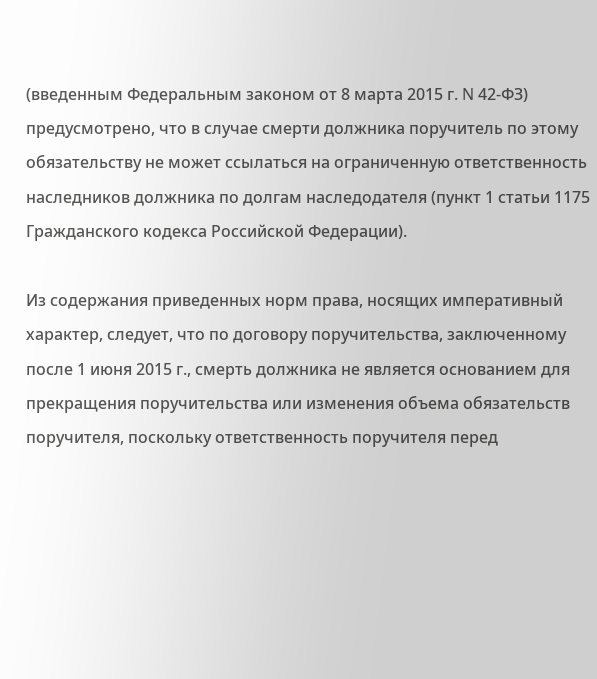(введенным Федеральным законом от 8 марта 2015 г. N 42-ФЗ) предусмотрено, что в случае смерти должника поручитель по этому обязательству не может ссылаться на ограниченную ответственность наследников должника по долгам наследодателя (пункт 1 статьи 1175 Гражданского кодекса Российской Федерации).

Из содержания приведенных норм права, носящих императивный характер, следует, что по договору поручительства, заключенному после 1 июня 2015 г., смерть должника не является основанием для прекращения поручительства или изменения объема обязательств поручителя, поскольку ответственность поручителя перед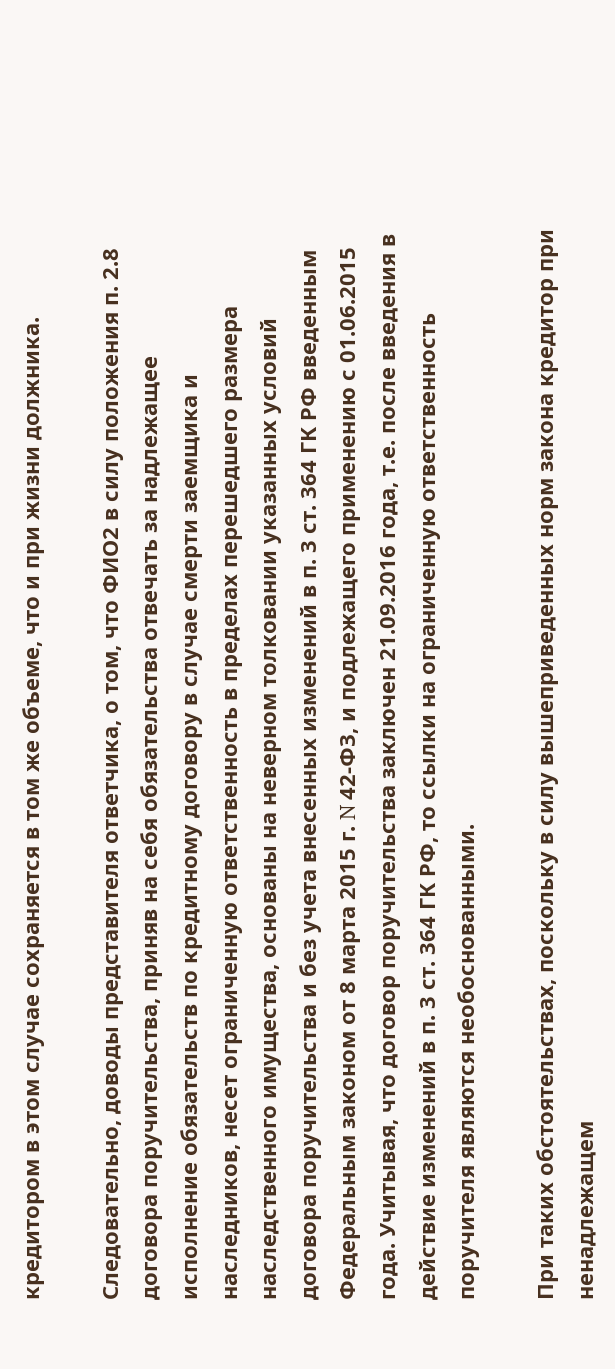кредитором в этом случае сохраняется в том же объеме, что и при жизни должника.

Следовательно, доводы представителя ответчика, о том, что ФИО2 в силу положения п. 2.8 договора поручительства, приняв на себя обязательства отвечать за надлежащее исполнение обязательств по кредитному договору в случае смерти заемщика и наследников, несет ограниченную ответственность в пределах перешедшего размера наследственного имущества, основаны на неверном толковании указанных условий договора поручительства и без учета внесенных изменений в п. 3 ст. 364 ГК РФ введенным Федеральным законом от 8 марта 2015 г. N 42-ФЗ, и подлежащего применению с 01.06.2015 года. Учитывая, что договор поручительства заключен 21.09.2016 года, т.е. после введения в действие изменений в п. 3 ст. 364 ГК РФ, то ссылки на ограниченную ответственность поручителя являются необоснованными.

При таких обстоятельствах, поскольку в силу вышеприведенных норм закона кредитор при ненадлежащем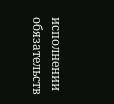исполнении обязательств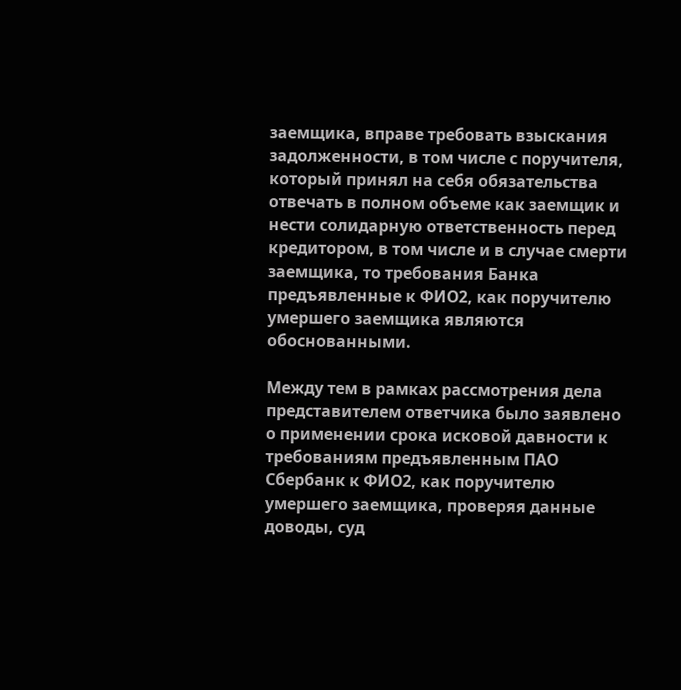заемщика, вправе требовать взыскания задолженности, в том числе с поручителя, который принял на себя обязательства отвечать в полном объеме как заемщик и нести солидарную ответственность перед кредитором, в том числе и в случае смерти заемщика, то требования Банка предъявленные к ФИО2, как поручителю умершего заемщика являются обоснованными.

Между тем в рамках рассмотрения дела представителем ответчика было заявлено о применении срока исковой давности к требованиям предъявленным ПАО Сбербанк к ФИО2, как поручителю умершего заемщика, проверяя данные доводы, суд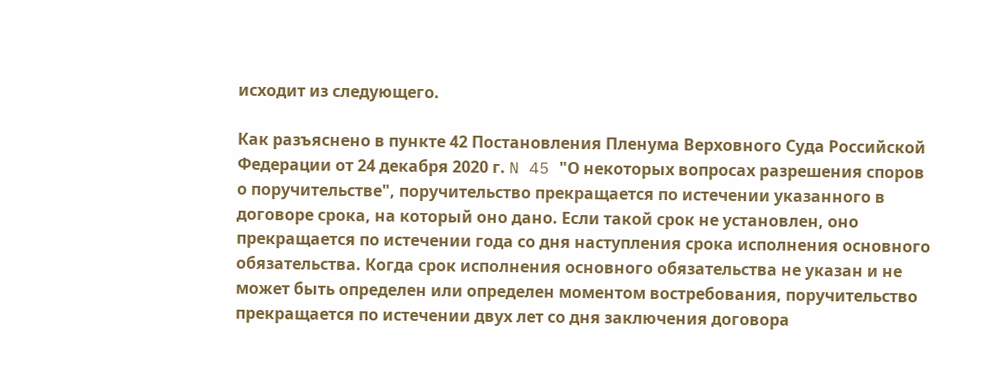исходит из следующего.

Как разъяснено в пункте 42 Постановления Пленума Верховного Суда Российской Федерации от 24 декабря 2020 г. N 45 "О некоторых вопросах разрешения споров о поручительстве", поручительство прекращается по истечении указанного в договоре срока, на который оно дано. Если такой срок не установлен, оно прекращается по истечении года со дня наступления срока исполнения основного обязательства. Когда срок исполнения основного обязательства не указан и не может быть определен или определен моментом востребования, поручительство прекращается по истечении двух лет со дня заключения договора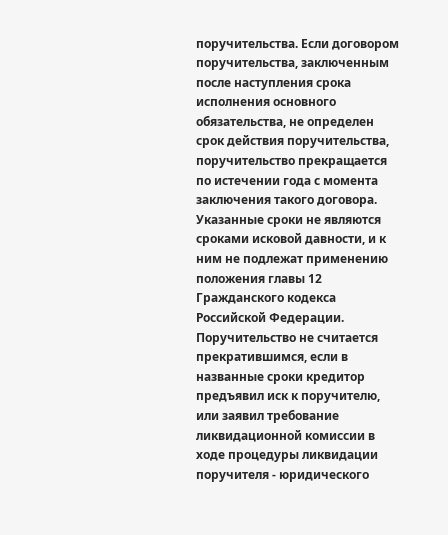поручительства. Если договором поручительства, заключенным после наступления срока исполнения основного обязательства, не определен срок действия поручительства, поручительство прекращается по истечении года с момента заключения такого договора. Указанные сроки не являются сроками исковой давности, и к ним не подлежат применению положения главы 12 Гражданского кодекса Российской Федерации. Поручительство не считается прекратившимся, если в названные сроки кредитор предъявил иск к поручителю, или заявил требование ликвидационной комиссии в ходе процедуры ликвидации поручителя - юридического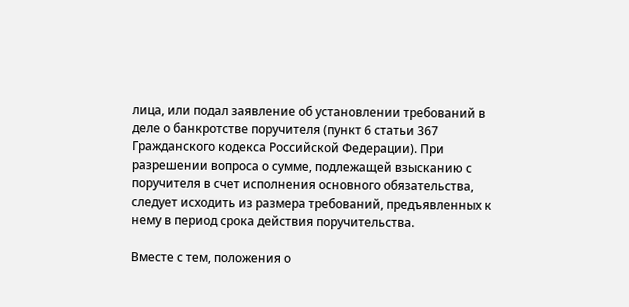лица, или подал заявление об установлении требований в деле о банкротстве поручителя (пункт 6 статьи 367 Гражданского кодекса Российской Федерации). При разрешении вопроса о сумме, подлежащей взысканию с поручителя в счет исполнения основного обязательства, следует исходить из размера требований, предъявленных к нему в период срока действия поручительства.

Вместе с тем, положения о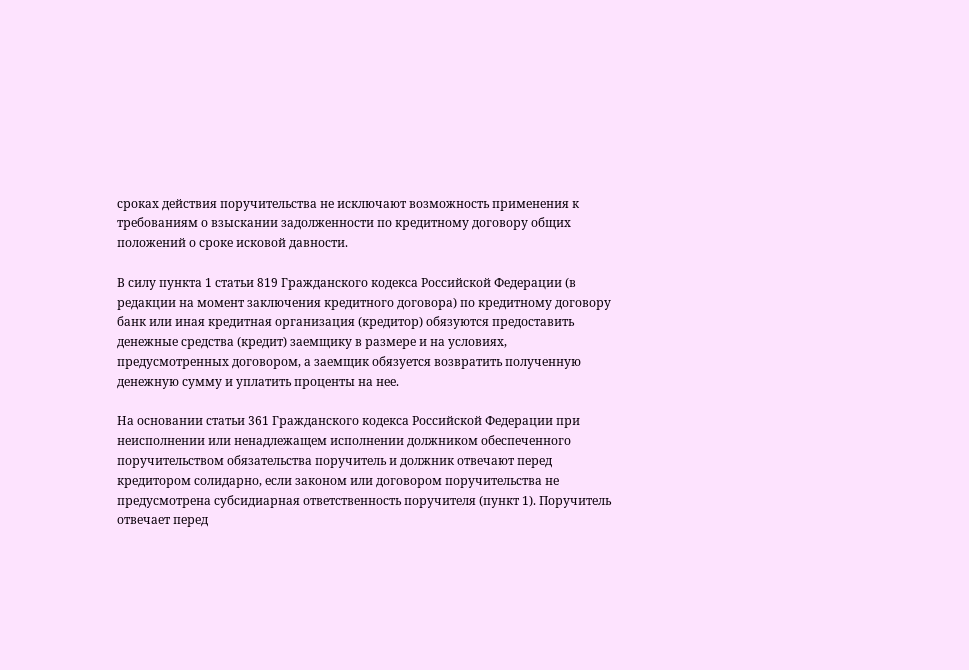сроках действия поручительства не исключают возможность применения к требованиям о взыскании задолженности по кредитному договору общих положений о сроке исковой давности.

В силу пункта 1 статьи 819 Гражданского кодекса Российской Федерации (в редакции на момент заключения кредитного договора) по кредитному договору банк или иная кредитная организация (кредитор) обязуются предоставить денежные средства (кредит) заемщику в размере и на условиях, предусмотренных договором, а заемщик обязуется возвратить полученную денежную сумму и уплатить проценты на нее.

На основании статьи 361 Гражданского кодекса Российской Федерации при неисполнении или ненадлежащем исполнении должником обеспеченного поручительством обязательства поручитель и должник отвечают перед кредитором солидарно, если законом или договором поручительства не предусмотрена субсидиарная ответственность поручителя (пункт 1). Поручитель отвечает перед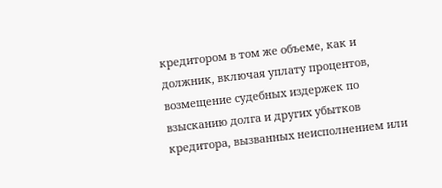кредитором в том же объеме, как и должник, включая уплату процентов, возмещение судебных издержек по взысканию долга и других убытков кредитора, вызванных неисполнением или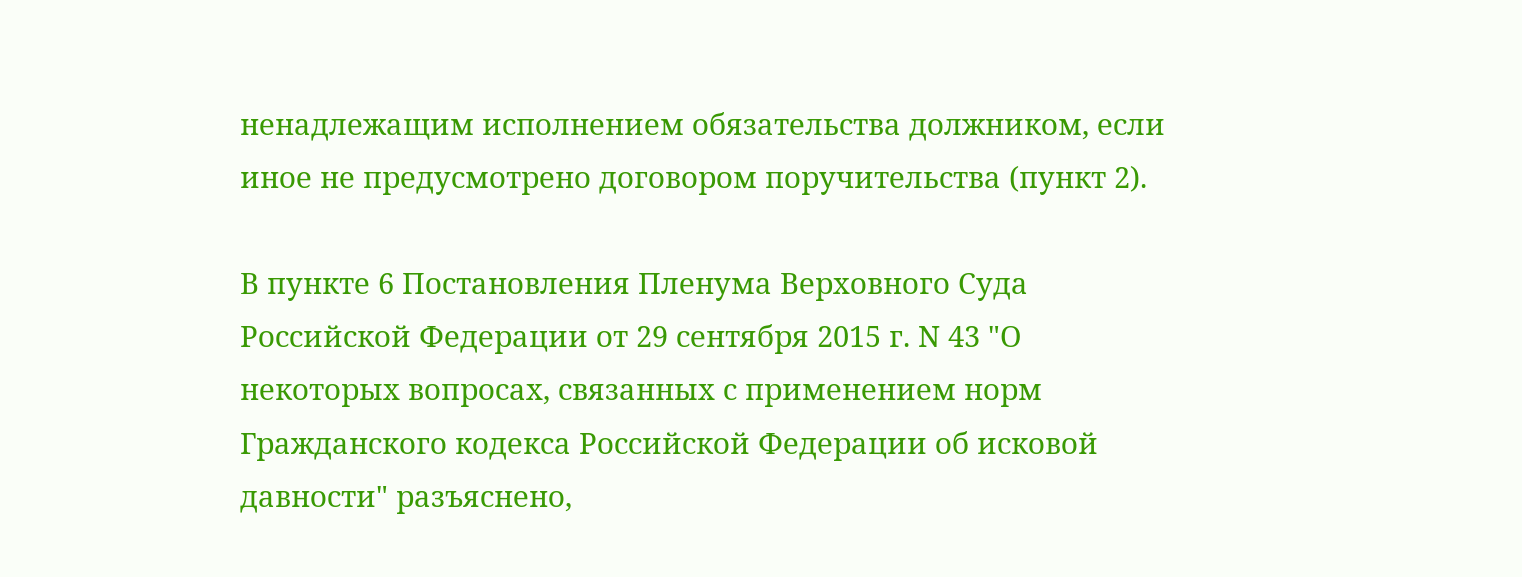ненадлежащим исполнением обязательства должником, если иное не предусмотрено договором поручительства (пункт 2).

В пункте 6 Постановления Пленума Верховного Суда Российской Федерации от 29 сентября 2015 г. N 43 "О некоторых вопросах, связанных с применением норм Гражданского кодекса Российской Федерации об исковой давности" разъяснено,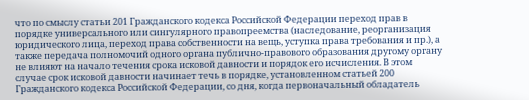что по смыслу статьи 201 Гражданского кодекса Российской Федерации переход прав в порядке универсального или сингулярного правопреемства (наследование, реорганизация юридического лица, переход права собственности на вещь, уступка права требования и пр.), а также передача полномочий одного органа публично-правового образования другому органу не влияют на начало течения срока исковой давности и порядок его исчисления. В этом случае срок исковой давности начинает течь в порядке, установленном статьей 200 Гражданского кодекса Российской Федерации, со дня, когда первоначальный обладатель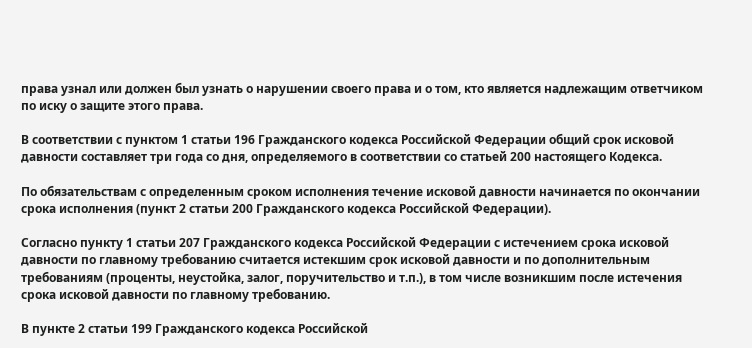права узнал или должен был узнать о нарушении своего права и о том, кто является надлежащим ответчиком по иску о защите этого права.

В соответствии с пунктом 1 статьи 196 Гражданского кодекса Российской Федерации общий срок исковой давности составляет три года со дня, определяемого в соответствии со статьей 200 настоящего Кодекса.

По обязательствам с определенным сроком исполнения течение исковой давности начинается по окончании срока исполнения (пункт 2 статьи 200 Гражданского кодекса Российской Федерации).

Согласно пункту 1 статьи 207 Гражданского кодекса Российской Федерации с истечением срока исковой давности по главному требованию считается истекшим срок исковой давности и по дополнительным требованиям (проценты, неустойка, залог, поручительство и т.п.), в том числе возникшим после истечения срока исковой давности по главному требованию.

В пункте 2 статьи 199 Гражданского кодекса Российской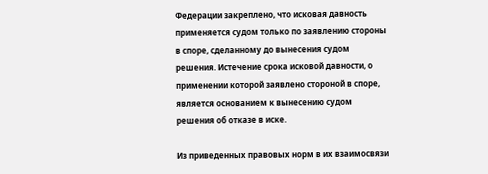Федерации закреплено, что исковая давность применяется судом только по заявлению стороны в споре, сделанному до вынесения судом решения. Истечение срока исковой давности, о применении которой заявлено стороной в споре, является основанием к вынесению судом решения об отказе в иске.

Из приведенных правовых норм в их взаимосвязи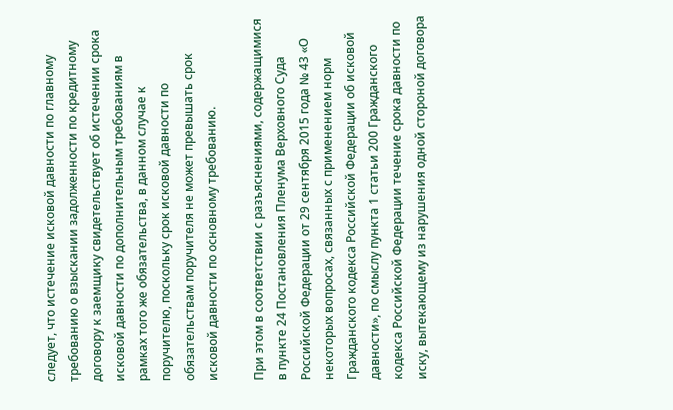следует, что истечение исковой давности по главному требованию о взыскании задолженности по кредитному договору к заемщику свидетельствует об истечении срока исковой давности по дополнительным требованиям в рамках того же обязательства, в данном случае к поручителю, поскольку срок исковой давности по обязательствам поручителя не может превышать срок исковой давности по основному требованию.

При этом в соответствии с разъяснениями, содержащимися в пункте 24 Постановления Пленума Верховного Суда Российской Федерации от 29 сентября 2015 года № 43 «О некоторых вопросах, связанных с применением норм Гражданского кодекса Российской Федерации об исковой давности», по смыслу пункта 1 статьи 200 Гражданского кодекса Российской Федерации течение срока давности по иску, вытекающему из нарушения одной стороной договора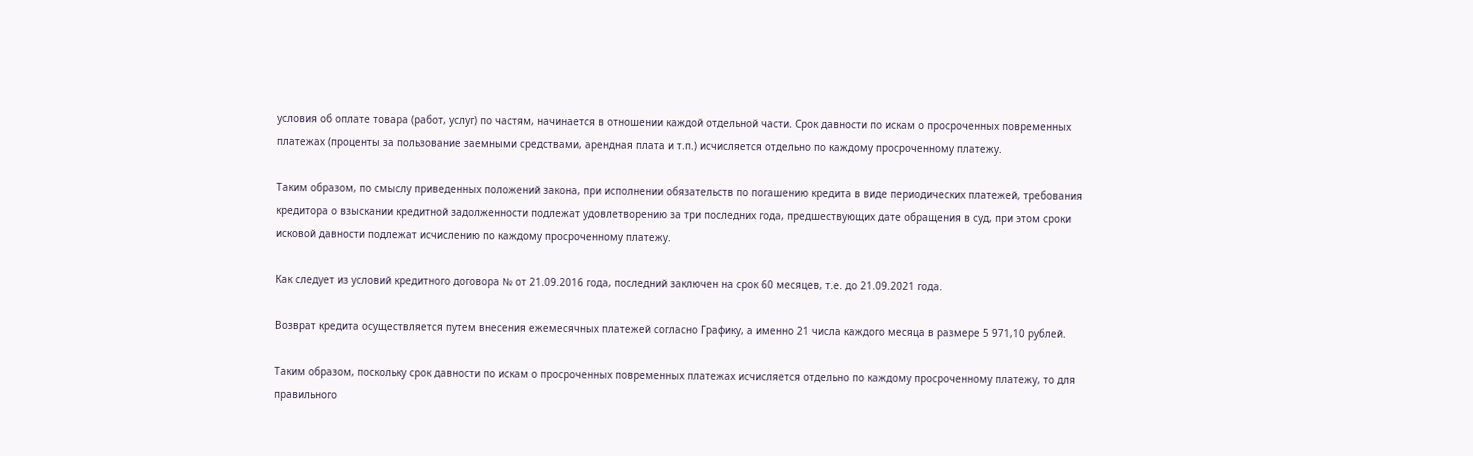условия об оплате товара (работ, услуг) по частям, начинается в отношении каждой отдельной части. Срок давности по искам о просроченных повременных платежах (проценты за пользование заемными средствами, арендная плата и т.п.) исчисляется отдельно по каждому просроченному платежу.

Таким образом, по смыслу приведенных положений закона, при исполнении обязательств по погашению кредита в виде периодических платежей, требования кредитора о взыскании кредитной задолженности подлежат удовлетворению за три последних года, предшествующих дате обращения в суд, при этом сроки исковой давности подлежат исчислению по каждому просроченному платежу.

Как следует из условий кредитного договора № от 21.09.2016 года, последний заключен на срок 60 месяцев, т.е. до 21.09.2021 года.

Возврат кредита осуществляется путем внесения ежемесячных платежей согласно Графику, а именно 21 числа каждого месяца в размере 5 971,10 рублей.

Таким образом, поскольку срок давности по искам о просроченных повременных платежах исчисляется отдельно по каждому просроченному платежу, то для правильного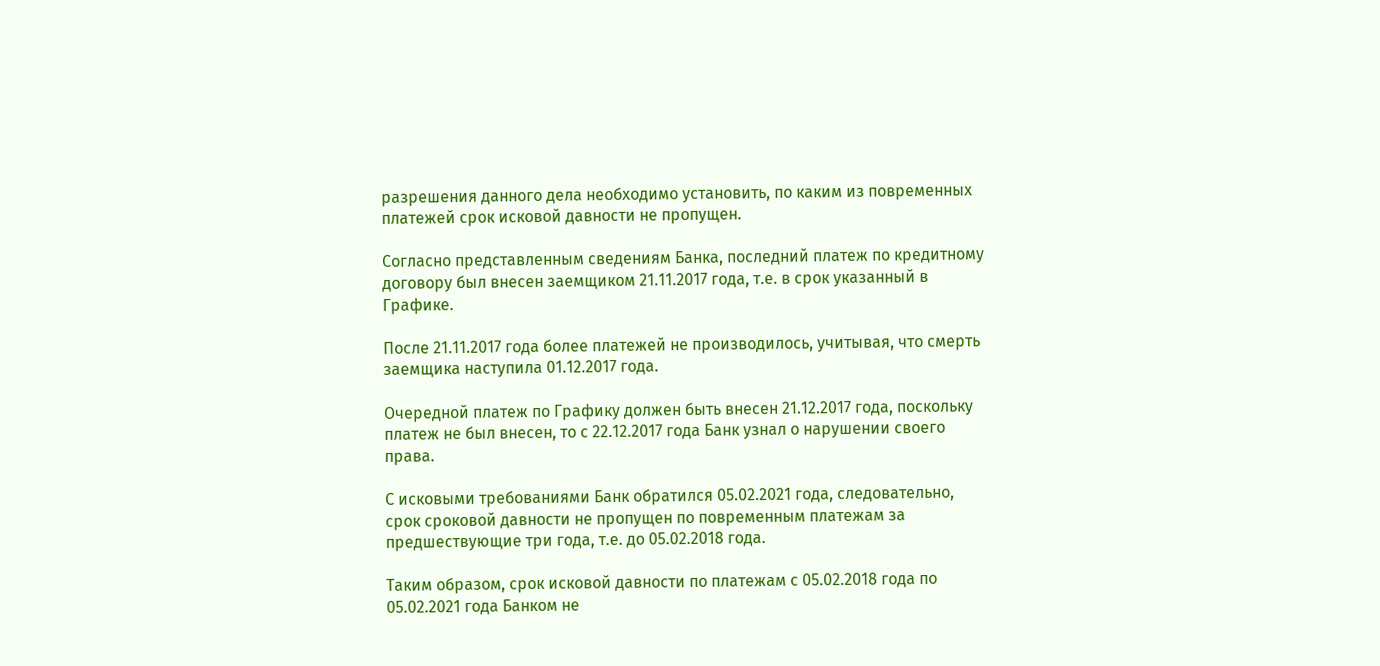разрешения данного дела необходимо установить, по каким из повременных платежей срок исковой давности не пропущен.

Согласно представленным сведениям Банка, последний платеж по кредитному договору был внесен заемщиком 21.11.2017 года, т.е. в срок указанный в Графике.

После 21.11.2017 года более платежей не производилось, учитывая, что смерть заемщика наступила 01.12.2017 года.

Очередной платеж по Графику должен быть внесен 21.12.2017 года, поскольку платеж не был внесен, то с 22.12.2017 года Банк узнал о нарушении своего права.

С исковыми требованиями Банк обратился 05.02.2021 года, следовательно, срок сроковой давности не пропущен по повременным платежам за предшествующие три года, т.е. до 05.02.2018 года.

Таким образом, срок исковой давности по платежам с 05.02.2018 года по 05.02.2021 года Банком не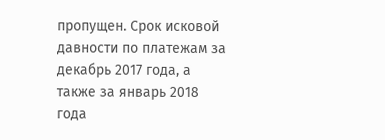пропущен. Срок исковой давности по платежам за декабрь 2017 года, а также за январь 2018 года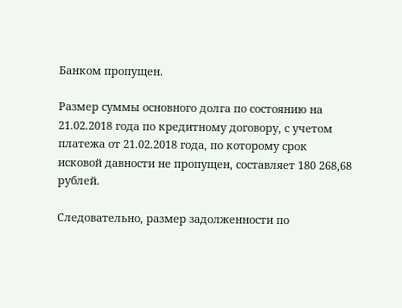Банком пропущен.

Размер суммы основного долга по состоянию на 21.02.2018 года по кредитному договору, с учетом платежа от 21.02.2018 года, по которому срок исковой давности не пропущен, составляет 180 268,68 рублей.

Следовательно, размер задолженности по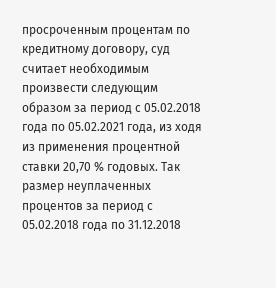просроченным процентам по кредитному договору, суд считает необходимым произвести следующим образом за период с 05.02.2018 года по 05.02.2021 года, из ходя из применения процентной ставки 20,70 % годовых. Так размер неуплаченных процентов за период с 05.02.2018 года по 31.12.2018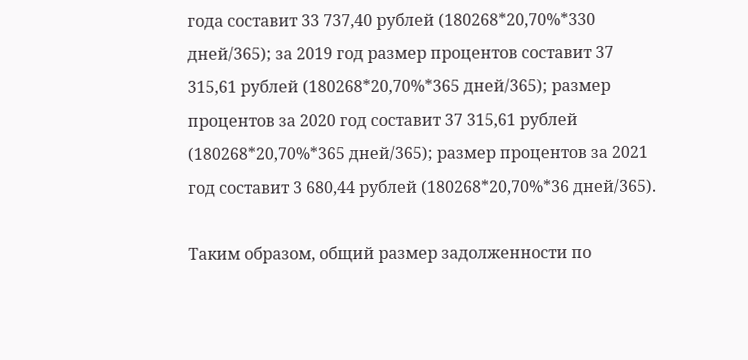года составит 33 737,40 рублей (180268*20,70%*330 дней/365); за 2019 год размер процентов составит 37 315,61 рублей (180268*20,70%*365 дней/365); размер процентов за 2020 год составит 37 315,61 рублей (180268*20,70%*365 дней/365); размер процентов за 2021 год составит 3 680,44 рублей (180268*20,70%*36 дней/365).

Таким образом, общий размер задолженности по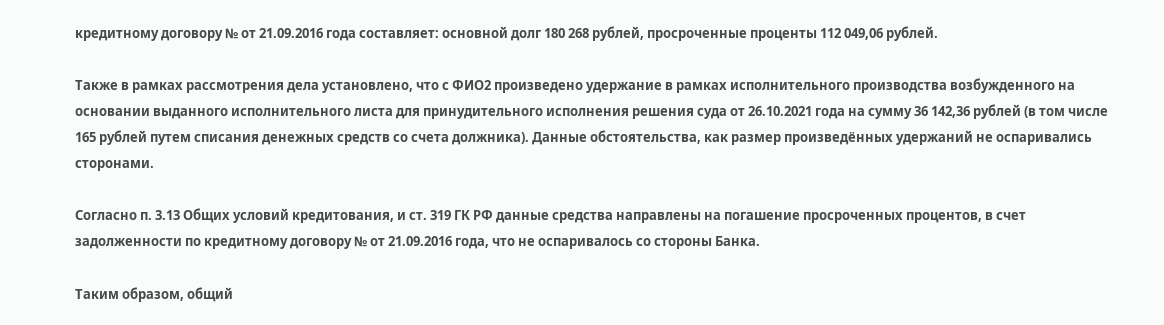кредитному договору № от 21.09.2016 года составляет: основной долг 180 268 рублей, просроченные проценты 112 049,06 рублей.

Также в рамках рассмотрения дела установлено, что с ФИО2 произведено удержание в рамках исполнительного производства возбужденного на основании выданного исполнительного листа для принудительного исполнения решения суда от 26.10.2021 года на сумму 36 142,36 рублей (в том числе 165 рублей путем списания денежных средств со счета должника). Данные обстоятельства, как размер произведённых удержаний не оспаривались сторонами.

Согласно п. 3.13 Общих условий кредитования, и ст. 319 ГК РФ данные средства направлены на погашение просроченных процентов, в счет задолженности по кредитному договору № от 21.09.2016 года, что не оспаривалось со стороны Банка.

Таким образом, общий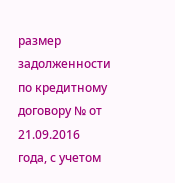размер задолженности по кредитному договору № от 21.09.2016 года, с учетом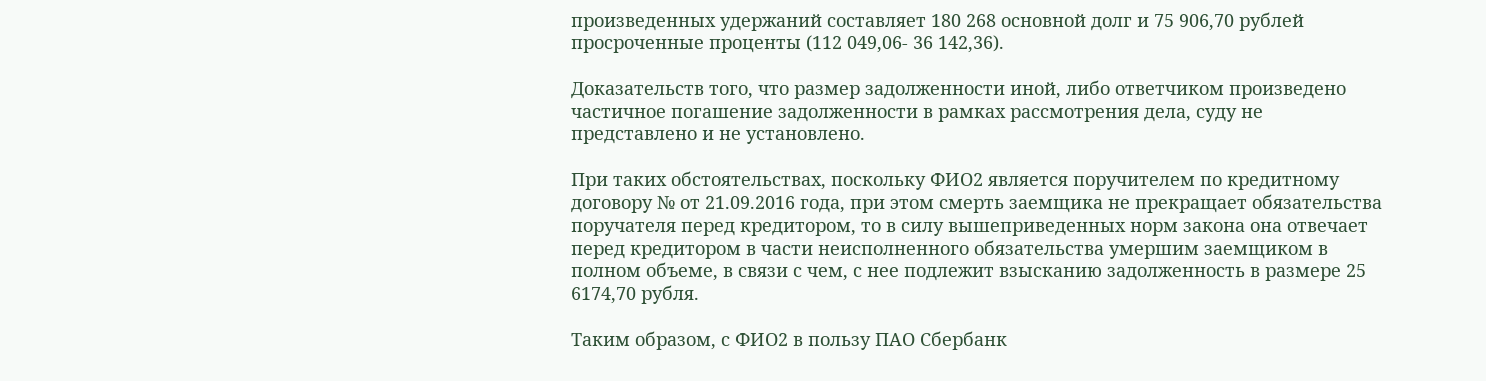произведенных удержаний составляет 180 268 основной долг и 75 906,70 рублей просроченные проценты (112 049,06- 36 142,36).

Доказательств того, что размер задолженности иной, либо ответчиком произведено частичное погашение задолженности в рамках рассмотрения дела, суду не представлено и не установлено.

При таких обстоятельствах, поскольку ФИО2 является поручителем по кредитному договору № от 21.09.2016 года, при этом смерть заемщика не прекращает обязательства поручателя перед кредитором, то в силу вышеприведенных норм закона она отвечает перед кредитором в части неисполненного обязательства умершим заемщиком в полном объеме, в связи с чем, с нее подлежит взысканию задолженность в размере 25 6174,70 рубля.

Таким образом, с ФИО2 в пользу ПАО Сбербанк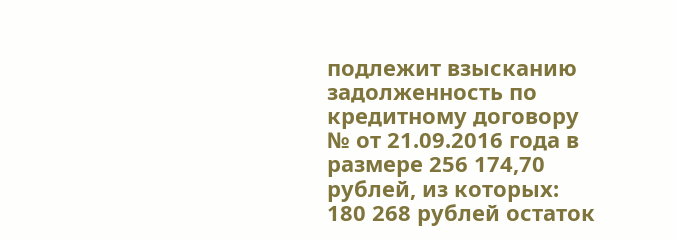подлежит взысканию задолженность по кредитному договору № от 21.09.2016 года в размере 256 174,70 рублей, из которых: 180 268 рублей остаток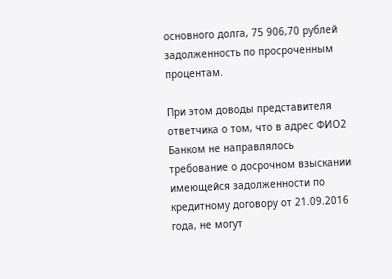основного долга, 75 906,70 рублей задолженность по просроченным процентам.

При этом доводы представителя ответчика о том, что в адрес ФИО2 Банком не направлялось требование о досрочном взыскании имеющейся задолженности по кредитному договору от 21.09.2016 года, не могут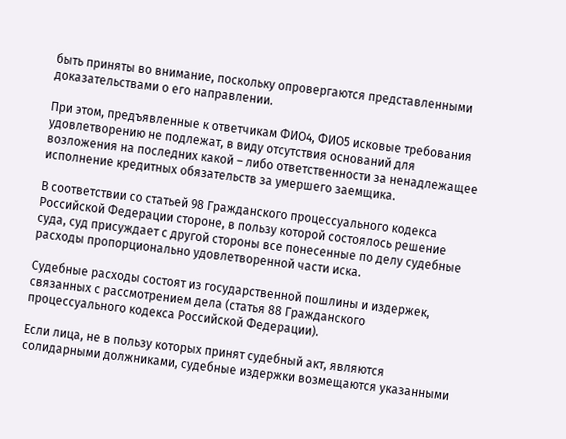быть приняты во внимание, поскольку опровергаются представленными доказательствами о его направлении.

При этом, предъявленные к ответчикам ФИО4, ФИО5 исковые требования удовлетворению не подлежат, в виду отсутствия оснований для возложения на последних какой – либо ответственности за ненадлежащее исполнение кредитных обязательств за умершего заемщика.

В соответствии со статьей 98 Гражданского процессуального кодекса Российской Федерации стороне, в пользу которой состоялось решение суда, суд присуждает с другой стороны все понесенные по делу судебные расходы пропорционально удовлетворенной части иска.

Судебные расходы состоят из государственной пошлины и издержек, связанных с рассмотрением дела (статья 88 Гражданского процессуального кодекса Российской Федерации).

Если лица, не в пользу которых принят судебный акт, являются солидарными должниками, судебные издержки возмещаются указанными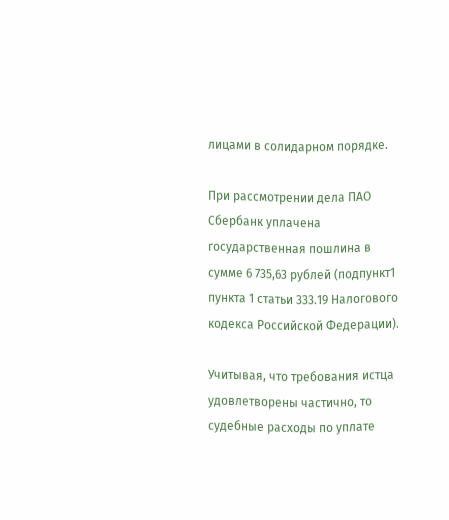лицами в солидарном порядке.

При рассмотрении дела ПАО Сбербанк уплачена государственная пошлина в сумме 6 735,63 рублей (подпункт1 пункта 1 статьи 333.19 Налогового кодекса Российской Федерации).

Учитывая, что требования истца удовлетворены частично, то судебные расходы по уплате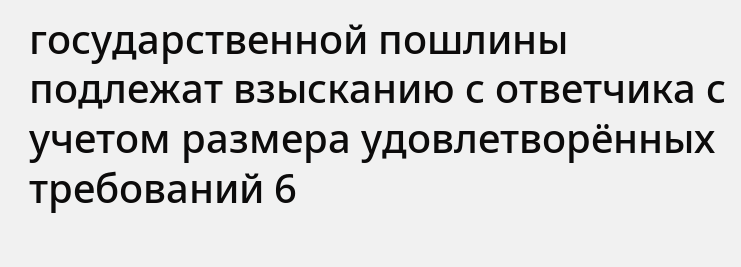государственной пошлины подлежат взысканию с ответчика с учетом размера удовлетворённых требований 6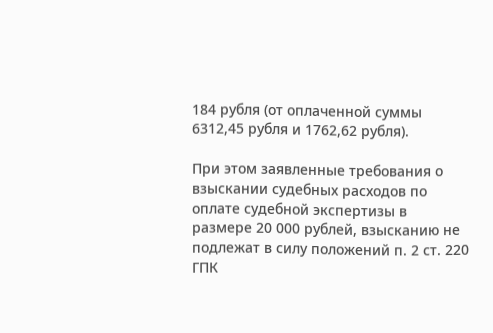184 рубля (от оплаченной суммы 6312,45 рубля и 1762,62 рубля).

При этом заявленные требования о взыскании судебных расходов по оплате судебной экспертизы в размере 20 000 рублей, взысканию не подлежат в силу положений п. 2 ст. 220 ГПК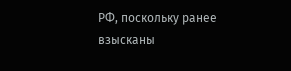РФ, поскольку ранее взысканы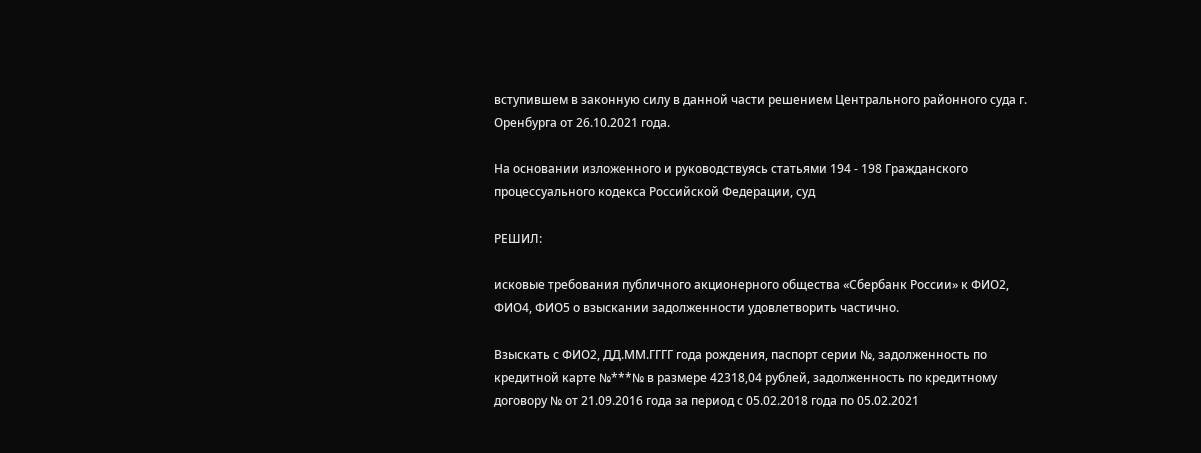вступившем в законную силу в данной части решением Центрального районного суда г. Оренбурга от 26.10.2021 года.

На основании изложенного и руководствуясь статьями 194 - 198 Гражданского процессуального кодекса Российской Федерации, суд

РЕШИЛ:

исковые требования публичного акционерного общества «Сбербанк России» к ФИО2, ФИО4, ФИО5 о взыскании задолженности удовлетворить частично.

Взыскать с ФИО2, ДД.ММ.ГГГГ года рождения, паспорт серии №, задолженность по кредитной карте №***№ в размере 42318,04 рублей, задолженность по кредитному договору № от 21.09.2016 года за период с 05.02.2018 года по 05.02.2021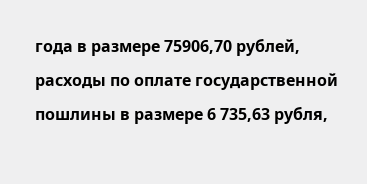года в размере 75906,70 рублей, расходы по оплате государственной пошлины в размере 6 735,63 рубля,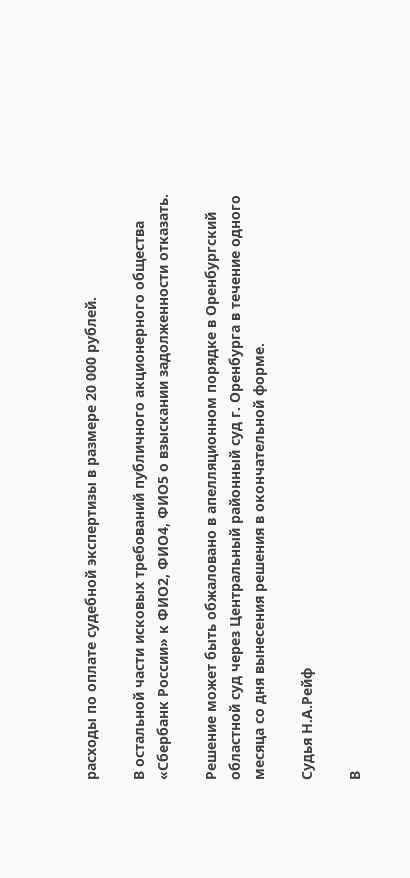расходы по оплате судебной экспертизы в размере 20 000 рублей.

В остальной части исковых требований публичного акционерного общества «Сбербанк России» к ФИО2, ФИО4, ФИО5 о взыскании задолженности отказать.

Решение может быть обжаловано в апелляционном порядке в Оренбургский областной суд через Центральный районный суд г. Оренбурга в течение одного месяца со дня вынесения решения в окончательной форме.

Судья Н.А.Рейф

В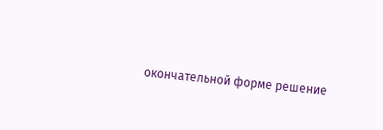окончательной форме решение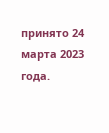принято 24 марта 2023 года.